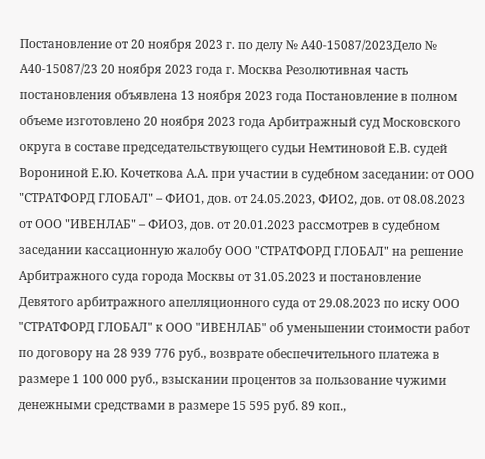Постановление от 20 ноября 2023 г. по делу № А40-15087/2023Дело № А40-15087/23 20 ноября 2023 года г. Москва Резолютивная часть постановления объявлена 13 ноября 2023 года Постановление в полном объеме изготовлено 20 ноября 2023 года Арбитражный суд Московского округа в составе председательствующего судьи Немтиновой Е.В. судей Ворониной Е.Ю. Кочеткова А.А. при участии в судебном заседании: от ООО "СТРАТФОРД ГЛОБАЛ" – ФИО1, дов. от 24.05.2023, ФИО2, дов. от 08.08.2023 от ООО "ИВЕНЛАБ" – ФИО3, дов. от 20.01.2023 рассмотрев в судебном заседании кассационную жалобу ООО "СТРАТФОРД ГЛОБАЛ" на решение Арбитражного суда города Москвы от 31.05.2023 и постановление Девятого арбитражного апелляционного суда от 29.08.2023 по иску ООО "СТРАТФОРД ГЛОБАЛ" к ООО "ИВЕНЛАБ" об уменьшении стоимости работ по договору на 28 939 776 руб., возврате обеспечительного платежа в размере 1 100 000 руб., взыскании процентов за пользование чужими денежными средствами в размере 15 595 руб. 89 коп.,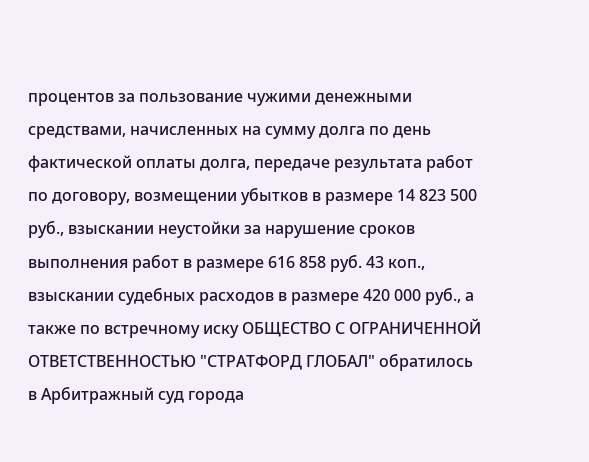процентов за пользование чужими денежными средствами, начисленных на сумму долга по день фактической оплаты долга, передаче результата работ по договору, возмещении убытков в размере 14 823 500 руб., взыскании неустойки за нарушение сроков выполнения работ в размере 616 858 руб. 43 коп., взыскании судебных расходов в размере 420 000 руб., а также по встречному иску ОБЩЕСТВО С ОГРАНИЧЕННОЙ ОТВЕТСТВЕННОСТЬЮ "СТРАТФОРД ГЛОБАЛ" обратилось в Арбитражный суд города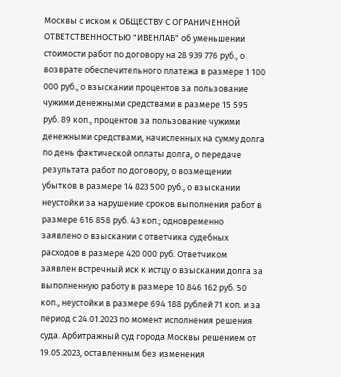Москвы с иском к ОБЩЕСТВУ С ОГРАНИЧЕННОЙ ОТВЕТСТВЕННОСТЬЮ "ИВЕНЛАБ" об уменьшении стоимости работ по договору на 28 939 776 руб., о возврате обеспечительного платежа в размере 1 100 000 руб., о взыскании процентов за пользование чужими денежными средствами в размере 15 595 руб. 89 коп., процентов за пользование чужими денежными средствами, начисленных на сумму долга по день фактической оплаты долга, о передаче результата работ по договору, о возмещении убытков в размере 14 823 500 руб., о взыскании неустойки за нарушение сроков выполнения работ в размере 616 858 руб. 43 коп.; одновременно заявлено о взыскании с ответчика судебных расходов в размере 420 000 руб. Ответчиком заявлен встречный иск к истцу о взыскании долга за выполненную работу в размере 10 846 162 руб. 50 коп., неустойки в размере 694 188 рублей 71 коп. и за период с 24.01.2023 по момент исполнения решения суда. Арбитражный суд города Москвы решением от 19.05.2023, оставленным без изменения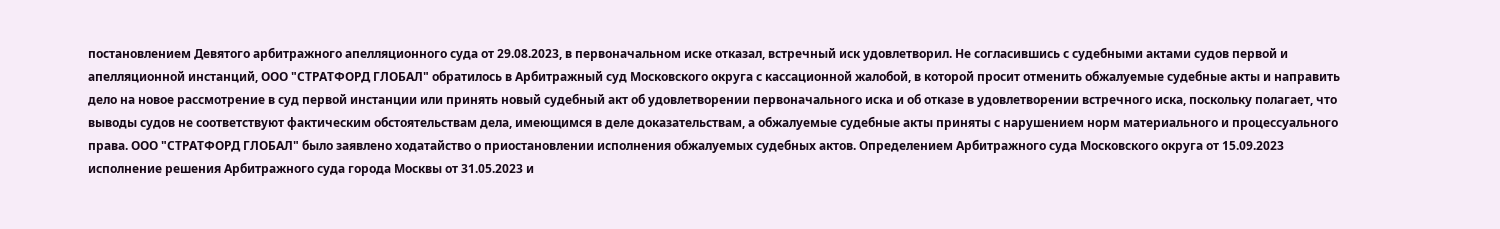постановлением Девятого арбитражного апелляционного суда от 29.08.2023, в первоначальном иске отказал, встречный иск удовлетворил. Не согласившись с судебными актами судов первой и апелляционной инстанций, ООО "СТРАТФОРД ГЛОБАЛ" обратилось в Арбитражный суд Московского округа с кассационной жалобой, в которой просит отменить обжалуемые судебные акты и направить дело на новое рассмотрение в суд первой инстанции или принять новый судебный акт об удовлетворении первоначального иска и об отказе в удовлетворении встречного иска, поскольку полагает, что выводы судов не соответствуют фактическим обстоятельствам дела, имеющимся в деле доказательствам, а обжалуемые судебные акты приняты с нарушением норм материального и процессуального права. ООО "СТРАТФОРД ГЛОБАЛ" было заявлено ходатайство о приостановлении исполнения обжалуемых судебных актов. Определением Арбитражного суда Московского округа от 15.09.2023 исполнение решения Арбитражного суда города Москвы от 31.05.2023 и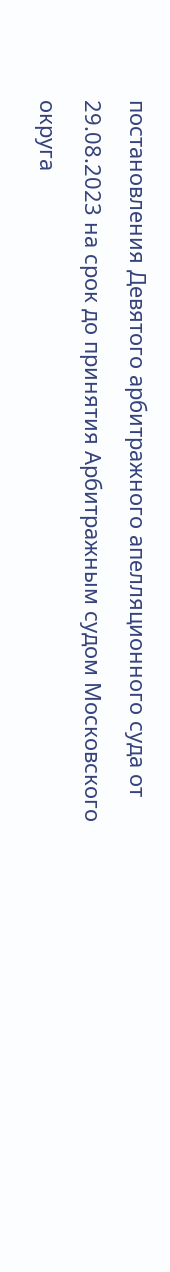постановления Девятого арбитражного апелляционного суда от 29.08.2023 на срок до принятия Арбитражным судом Московского округа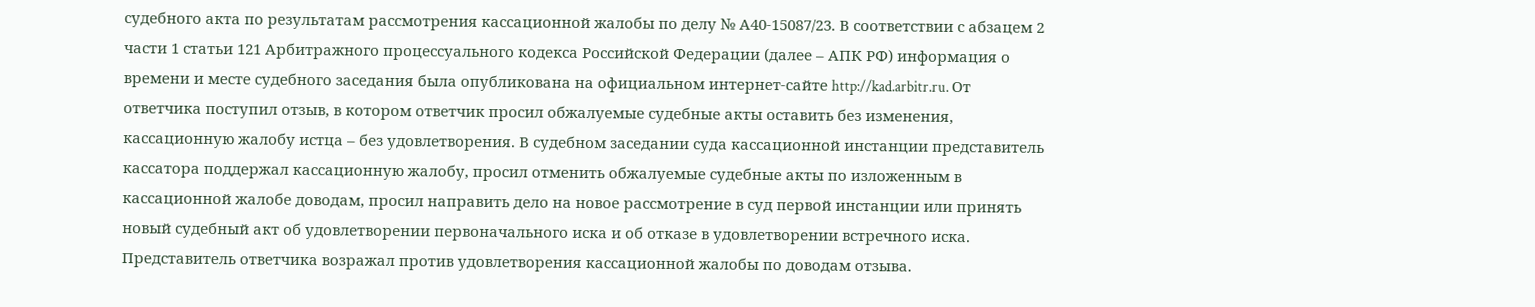судебного акта по результатам рассмотрения кассационной жалобы по делу № А40-15087/23. В соответствии с абзацем 2 части 1 статьи 121 Арбитражного процессуального кодекса Российской Федерации (далее – АПК РФ) информация о времени и месте судебного заседания была опубликована на официальном интернет-сайте http://kad.arbitr.ru. От ответчика поступил отзыв, в котором ответчик просил обжалуемые судебные акты оставить без изменения, кассационную жалобу истца – без удовлетворения. В судебном заседании суда кассационной инстанции представитель кассатора поддержал кассационную жалобу, просил отменить обжалуемые судебные акты по изложенным в кассационной жалобе доводам, просил направить дело на новое рассмотрение в суд первой инстанции или принять новый судебный акт об удовлетворении первоначального иска и об отказе в удовлетворении встречного иска. Представитель ответчика возражал против удовлетворения кассационной жалобы по доводам отзыва.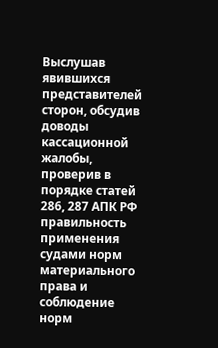Выслушав явившихся представителей сторон, обсудив доводы кассационной жалобы, проверив в порядке статей 286, 287 АПК РФ правильность применения судами норм материального права и соблюдение норм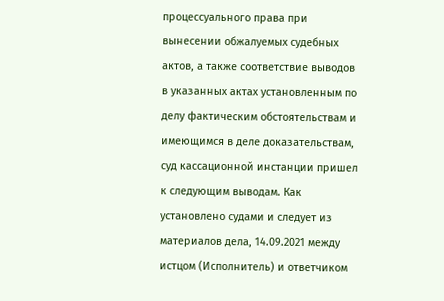процессуального права при вынесении обжалуемых судебных актов, а также соответствие выводов в указанных актах установленным по делу фактическим обстоятельствам и имеющимся в деле доказательствам, суд кассационной инстанции пришел к следующим выводам. Как установлено судами и следует из материалов дела, 14.09.2021 между истцом (Исполнитель) и ответчиком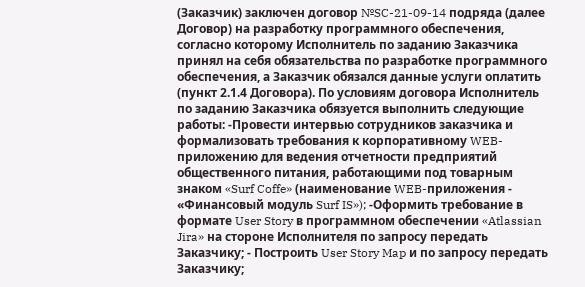(Заказчик) заключен договор №SC-21-09-14 подряда (далее Договор) на разработку программного обеспечения, согласно которому Исполнитель по заданию Заказчика принял на себя обязательства по разработке программного обеспечения, а Заказчик обязался данные услуги оплатить (пункт 2.1.4 Договора). По условиям договора Исполнитель по заданию Заказчика обязуется выполнить следующие работы: -Провести интервью сотрудников заказчика и формализовать требования к корпоративному WEB-приложению для ведения отчетности предприятий общественного питания, работающими под товарным знаком «Surf Coffe» (наименование WEB-приложения - «Финансовый модуль Surf IS»); -Оформить требование в формате User Story в программном обеспечении «Atlassian Jira» на стороне Исполнителя по запросу передать Заказчику; - Построить User Story Map и по запросу передать Заказчику;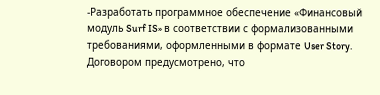-Разработать программное обеспечение «Финансовый модуль Surf IS» в соответствии с формализованными требованиями, оформленными в формате User Story. Договором предусмотрено, что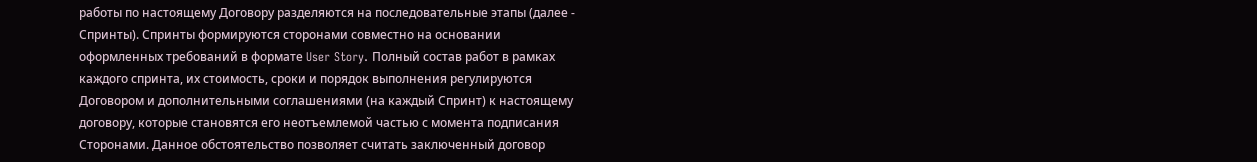работы по настоящему Договору разделяются на последовательные этапы (далее - Спринты). Спринты формируются сторонами совместно на основании оформленных требований в формате User Story. Полный состав работ в рамках каждого спринта, их стоимость, сроки и порядок выполнения регулируются Договором и дополнительными соглашениями (на каждый Спринт) к настоящему договору, которые становятся его неотъемлемой частью с момента подписания Сторонами. Данное обстоятельство позволяет считать заключенный договор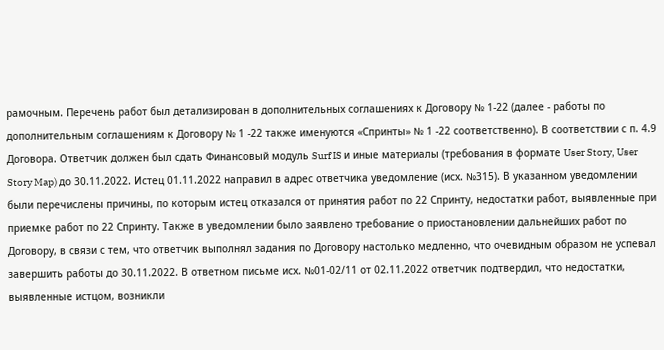рамочным. Перечень работ был детализирован в дополнительных соглашениях к Договору № 1-22 (далее - работы по дополнительным соглашениям к Договору № 1 -22 также именуются «Спринты» № 1 -22 соответственно). В соответствии с п. 4.9 Договора. Ответчик должен был сдать Финансовый модуль Surf IS и иные материалы (требования в формате User Story, User Story Map) до 30.11.2022. Истец 01.11.2022 направил в адрес ответчика уведомление (исх. №315). В указанном уведомлении были перечислены причины, по которым истец отказался от принятия работ по 22 Спринту, недостатки работ, выявленные при приемке работ по 22 Спринту. Также в уведомлении было заявлено требование о приостановлении дальнейших работ по Договору, в связи с тем, что ответчик выполнял задания по Договору настолько медленно, что очевидным образом не успевал завершить работы до 30.11.2022. В ответном письме исх. №01-02/11 от 02.11.2022 ответчик подтвердил, что недостатки, выявленные истцом, возникли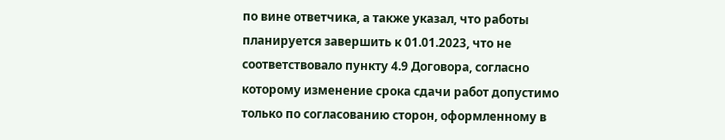по вине ответчика, а также указал, что работы планируется завершить к 01.01.2023, что не соответствовало пункту 4.9 Договора, согласно которому изменение срока сдачи работ допустимо только по согласованию сторон, оформленному в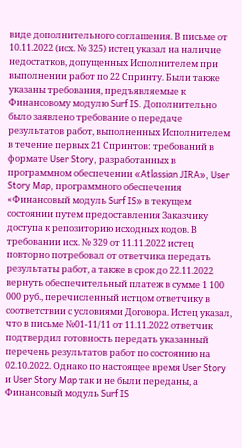виде дополнительного соглашения. В письме от 10.11.2022 (исх. № 325) истец указал на наличие недостатков, допущенных Исполнителем при выполнении работ по 22 Спринту. Были также указаны требования, предъявляемые к Финансовому модулю Surf IS. Дополнительно было заявлено требование о передаче результатов работ, выполненных Исполнителем в течение первых 21 Спринтов: требований в формате User Story, разработанных в программном обеспечении «Atlassian JIRA», User Story Map, программного обеспечения «Финансовый модуль Surf IS» в текущем состоянии путем предоставления Заказчику доступа к репозиторию исходных кодов. В требовании исх. № 329 от 11.11.2022 истец повторно потребовал от ответчика передать результаты работ, а также в срок до 22.11.2022 вернуть обеспечительный платеж в сумме 1 100 000 руб., перечисленный истцом ответчику в соответствии с условиями Договора. Истец указал, что в письме №01-11/11 от 11.11.2022 ответчик подтвердил готовность передать указанный перечень результатов работ по состоянию на 02.10.2022. Однако по настоящее время User Story и User Story Map так и не были переданы, а Финансовый модуль Surf IS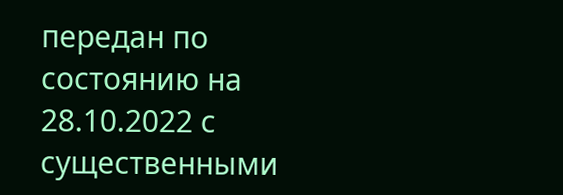передан по состоянию на 28.10.2022 с существенными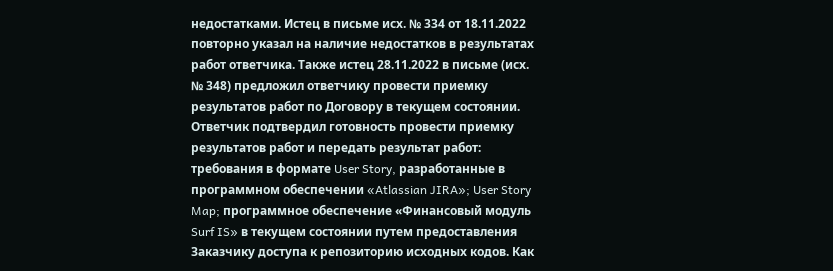недостатками. Истец в письме исх. № 334 от 18.11.2022 повторно указал на наличие недостатков в результатах работ ответчика. Также истец 28.11.2022 в письме (исх. № 348) предложил ответчику провести приемку результатов работ по Договору в текущем состоянии. Ответчик подтвердил готовность провести приемку результатов работ и передать результат работ: требования в формате User Story, разработанные в программном обеспечении «Atlassian JIRA»; User Story Map; программное обеспечение «Финансовый модуль Surf IS» в текущем состоянии путем предоставления Заказчику доступа к репозиторию исходных кодов. Как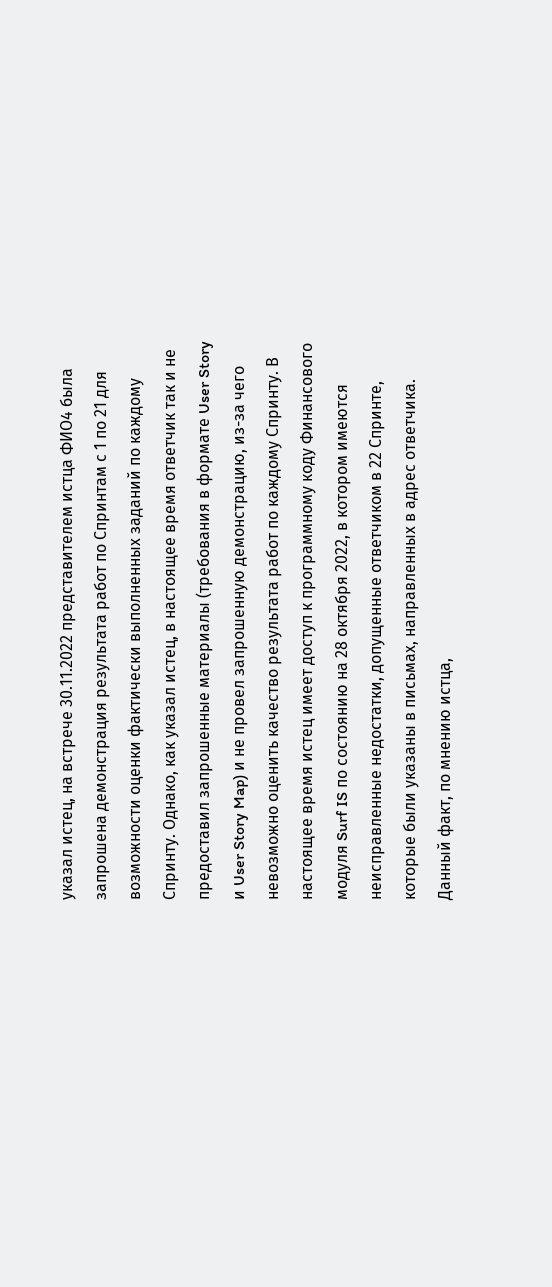указал истец, на встрече 30.11.2022 представителем истца ФИО4 была запрошена демонстрация результата работ по Спринтам с 1 по 21 для возможности оценки фактически выполненных заданий по каждому Спринту. Однако, как указал истец, в настоящее время ответчик так и не предоставил запрошенные материалы (требования в формате User Story и User Story Map) и не провел запрошенную демонстрацию, из-за чего невозможно оценить качество результата работ по каждому Спринту. В настоящее время истец имеет доступ к программному коду Финансового модуля Surf IS по состоянию на 28 октября 2022, в котором имеются неисправленные недостатки, допущенные ответчиком в 22 Спринте, которые были указаны в письмах, направленных в адрес ответчика. Данный факт, по мнению истца,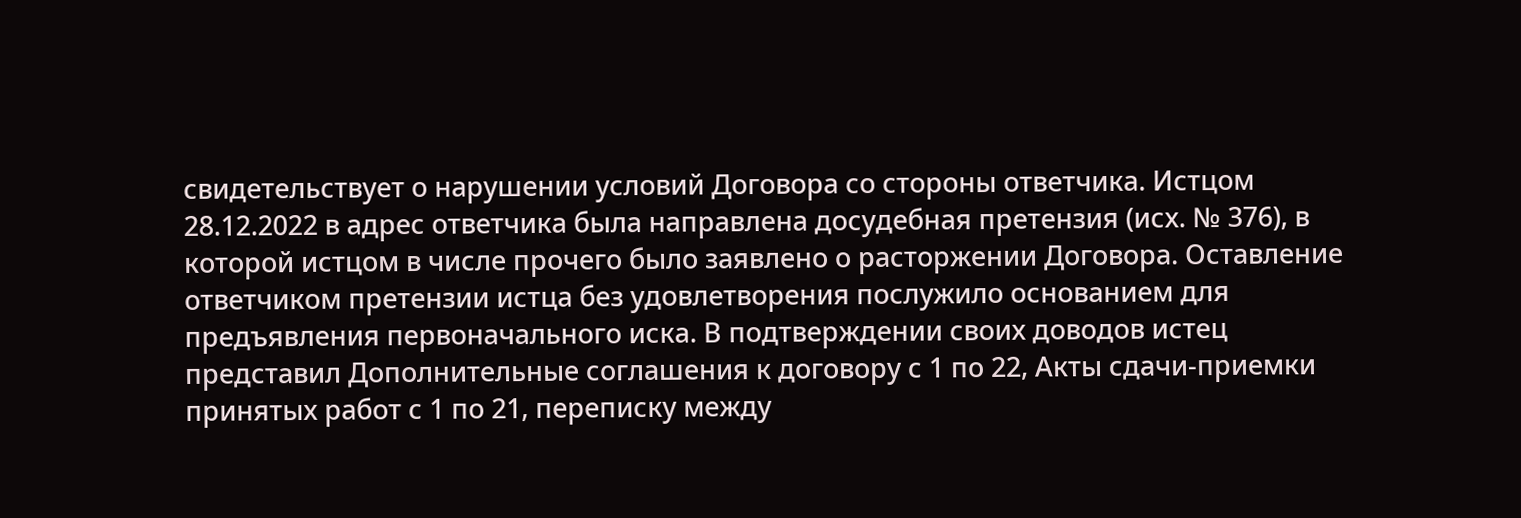свидетельствует о нарушении условий Договора со стороны ответчика. Истцом 28.12.2022 в адрес ответчика была направлена досудебная претензия (исх. № 376), в которой истцом в числе прочего было заявлено о расторжении Договора. Оставление ответчиком претензии истца без удовлетворения послужило основанием для предъявления первоначального иска. В подтверждении своих доводов истец представил Дополнительные соглашения к договору с 1 по 22, Акты сдачи-приемки принятых работ с 1 по 21, переписку между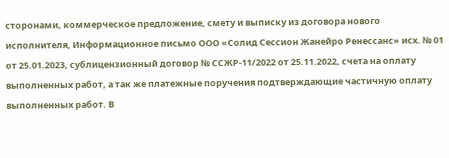сторонами, коммерческое предложение, смету и выписку из договора нового исполнителя, Информационное письмо ООО «Солид Сессион Жанейро Ренессанс» исх. № 01 от 25.01.2023, сублицензионный договор № ССЖР-11/2022 от 25.11.2022, счета на оплату выполненных работ, а так же платежные поручения подтверждающие частичную оплату выполненных работ. В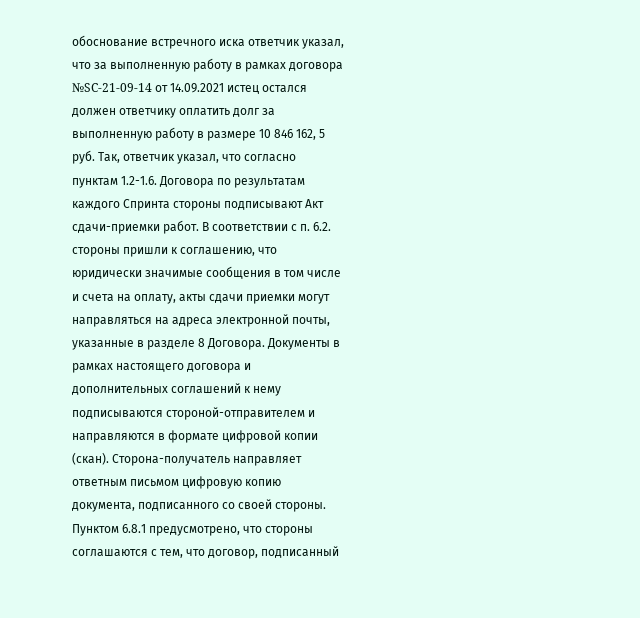обоснование встречного иска ответчик указал, что за выполненную работу в рамках договора №SC-21-09-14 от 14.09.2021 истец остался должен ответчику оплатить долг за выполненную работу в размере 10 846 162, 5 руб. Так, ответчик указал, что согласно пунктам 1.2-1.6. Договора по результатам каждого Спринта стороны подписывают Акт сдачи-приемки работ. В соответствии с п. 6.2. стороны пришли к соглашению, что юридически значимые сообщения в том числе и счета на оплату, акты сдачи приемки могут направляться на адреса электронной почты, указанные в разделе 8 Договора. Документы в рамках настоящего договора и дополнительных соглашений к нему подписываются стороной-отправителем и направляются в формате цифровой копии (скан). Сторона-получатель направляет ответным письмом цифровую копию документа, подписанного со своей стороны. Пунктом 6.8.1 предусмотрено, что стороны соглашаются с тем, что договор, подписанный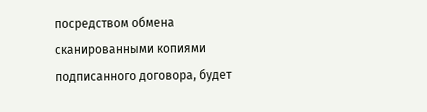посредством обмена сканированными копиями подписанного договора, будет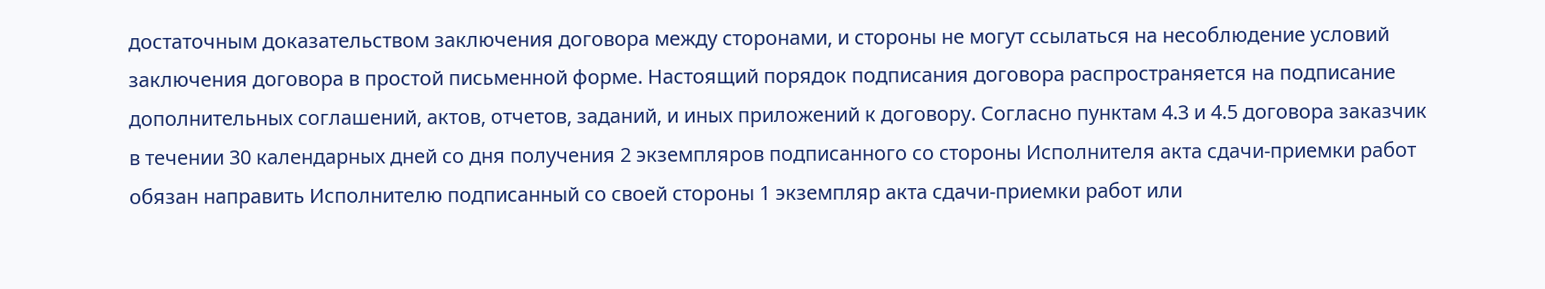достаточным доказательством заключения договора между сторонами, и стороны не могут ссылаться на несоблюдение условий заключения договора в простой письменной форме. Настоящий порядок подписания договора распространяется на подписание дополнительных соглашений, актов, отчетов, заданий, и иных приложений к договору. Согласно пунктам 4.3 и 4.5 договора заказчик в течении 30 календарных дней со дня получения 2 экземпляров подписанного со стороны Исполнителя акта сдачи-приемки работ обязан направить Исполнителю подписанный со своей стороны 1 экземпляр акта сдачи-приемки работ или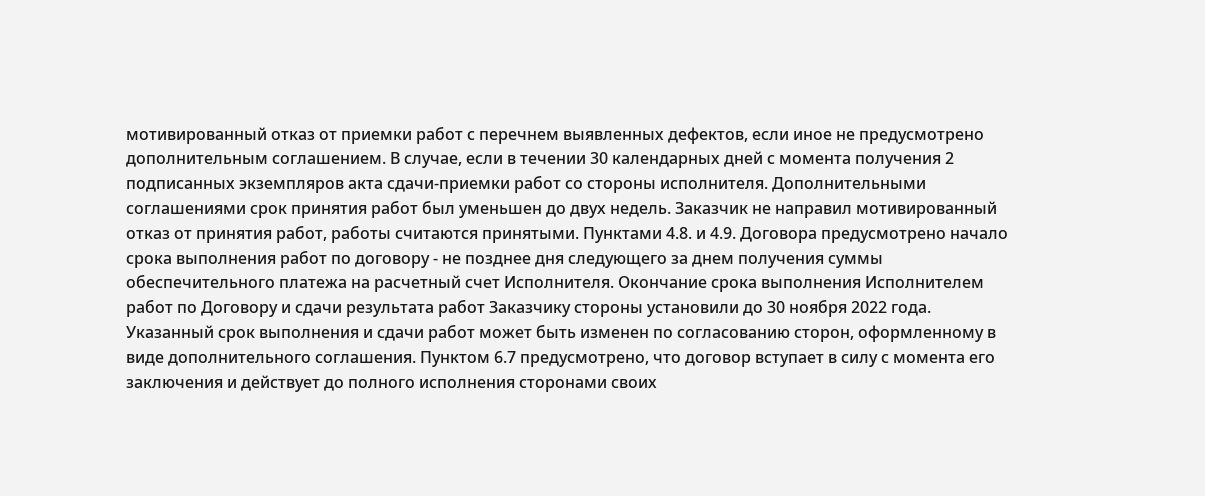мотивированный отказ от приемки работ с перечнем выявленных дефектов, если иное не предусмотрено дополнительным соглашением. В случае, если в течении 30 календарных дней с момента получения 2 подписанных экземпляров акта сдачи-приемки работ со стороны исполнителя. Дополнительными соглашениями срок принятия работ был уменьшен до двух недель. Заказчик не направил мотивированный отказ от принятия работ, работы считаются принятыми. Пунктами 4.8. и 4.9. Договора предусмотрено начало срока выполнения работ по договору - не позднее дня следующего за днем получения суммы обеспечительного платежа на расчетный счет Исполнителя. Окончание срока выполнения Исполнителем работ по Договору и сдачи результата работ Заказчику стороны установили до 30 ноября 2022 года. Указанный срок выполнения и сдачи работ может быть изменен по согласованию сторон, оформленному в виде дополнительного соглашения. Пунктом 6.7 предусмотрено, что договор вступает в силу с момента его заключения и действует до полного исполнения сторонами своих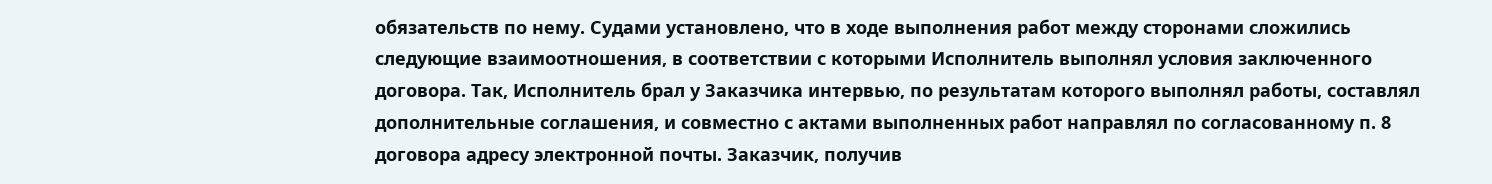обязательств по нему. Судами установлено, что в ходе выполнения работ между сторонами сложились следующие взаимоотношения, в соответствии с которыми Исполнитель выполнял условия заключенного договора. Так, Исполнитель брал у Заказчика интервью, по результатам которого выполнял работы, составлял дополнительные соглашения, и совместно с актами выполненных работ направлял по согласованному п. 8 договора адресу электронной почты. Заказчик, получив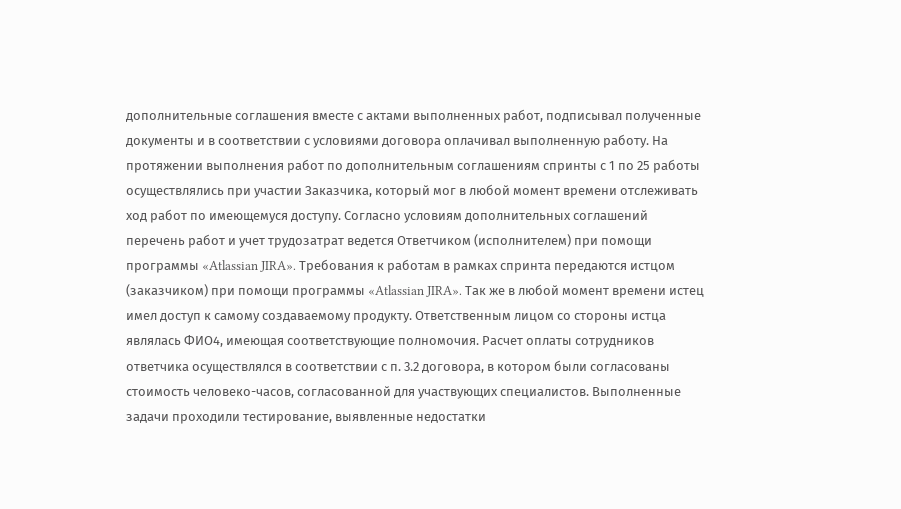дополнительные соглашения вместе с актами выполненных работ, подписывал полученные документы и в соответствии с условиями договора оплачивал выполненную работу. На протяжении выполнения работ по дополнительным соглашениям спринты с 1 по 25 работы осуществлялись при участии Заказчика, который мог в любой момент времени отслеживать ход работ по имеющемуся доступу. Согласно условиям дополнительных соглашений перечень работ и учет трудозатрат ведется Ответчиком (исполнителем) при помощи программы «Atlassian JIRA». Требования к работам в рамках спринта передаются истцом (заказчиком) при помощи программы «Atlassian JIRA». Так же в любой момент времени истец имел доступ к самому создаваемому продукту. Ответственным лицом со стороны истца являлась ФИО4, имеющая соответствующие полномочия. Расчет оплаты сотрудников ответчика осуществлялся в соответствии с п. 3.2 договора, в котором были согласованы стоимость человеко-часов, согласованной для участвующих специалистов. Выполненные задачи проходили тестирование, выявленные недостатки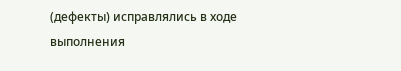(дефекты) исправлялись в ходе выполнения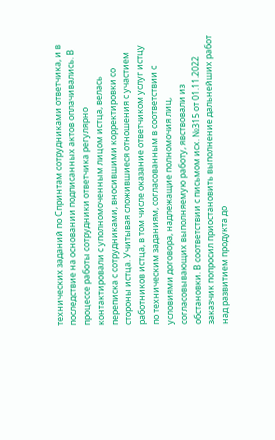технических заданий по Спринтам сотрудниками ответчика, и в последствие на основании подписанных актов оплачивались. В процессе работы сотрудники ответчика регулярно контактировали с уполномоченным лицом истца, велась переписка с сотрудниками, вносившими корректировки со стороны истца. Учитывая сложившиеся отношения с участием работников истца, в том числе оказание ответчиком услуг истцу по техническим заданиям, согласованным в соответствии с условиями договора, надлежащие полномочия лиц, согласовывающих выполняемую работу, явствовали из обстановки. В соответствии с письмом исх. №315 от 01.11.2022 заказчик попросил приостановить выполнение дальнейших работ над развитием продукта до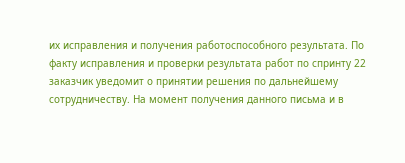их исправления и получения работоспособного результата. По факту исправления и проверки результата работ по спринту 22 заказчик уведомит о принятии решения по дальнейшему сотрудничеству. На момент получения данного письма и в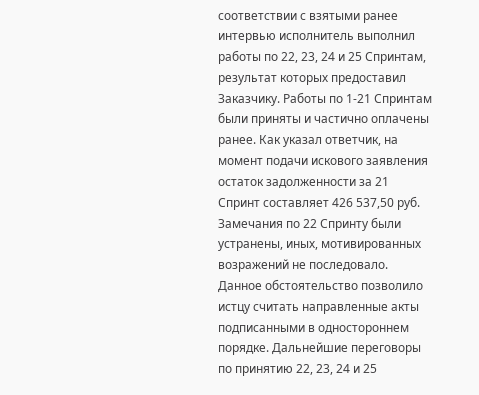соответствии с взятыми ранее интервью исполнитель выполнил работы по 22, 23, 24 и 25 Спринтам, результат которых предоставил Заказчику. Работы по 1-21 Спринтам были приняты и частично оплачены ранее. Как указал ответчик, на момент подачи искового заявления остаток задолженности за 21 Спринт составляет 426 537,50 руб. Замечания по 22 Спринту были устранены, иных, мотивированных возражений не последовало. Данное обстоятельство позволило истцу считать направленные акты подписанными в одностороннем порядке. Дальнейшие переговоры по принятию 22, 23, 24 и 25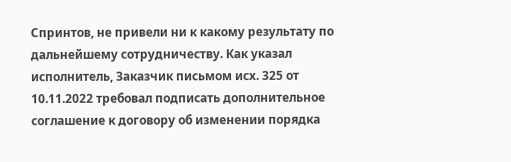Спринтов, не привели ни к какому результату по дальнейшему сотрудничеству. Как указал исполнитель, Заказчик письмом исх. 325 от 10.11.2022 требовал подписать дополнительное соглашение к договору об изменении порядка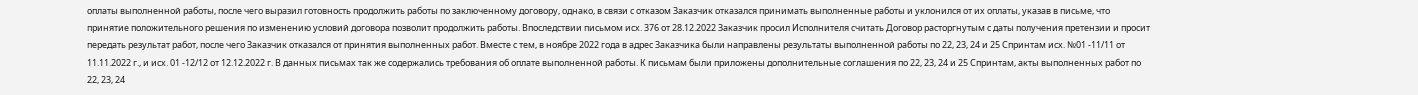оплаты выполненной работы, после чего выразил готовность продолжить работы по заключенному договору, однако, в связи с отказом Заказчик отказался принимать выполненные работы и уклонился от их оплаты, указав в письме, что принятие положительного решения по изменению условий договора позволит продолжить работы. Впоследствии письмом исх. 376 от 28.12.2022 Заказчик просил Исполнителя считать Договор расторгнутым с даты получения претензии и просит передать результат работ, после чего Заказчик отказался от принятия выполненных работ. Вместе с тем, в ноябре 2022 года в адрес Заказчика были направлены результаты выполненной работы по 22, 23, 24 и 25 Спринтам исх. №01 -11/11 от 11.11.2022 г., и исх. 01 -12/12 от 12.12.2022 г. В данных письмах так же содержались требования об оплате выполненной работы. К письмам были приложены дополнительные соглашения по 22, 23, 24 и 25 Спринтам, акты выполненных работ по 22, 23, 24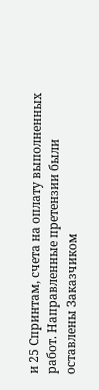и 25 Спринтам, счета на оплату выполненных работ. Направленные претензии были оставлены Заказчиком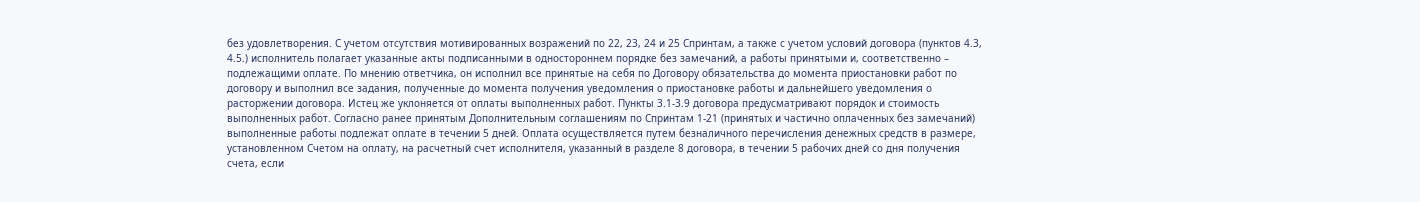без удовлетворения. С учетом отсутствия мотивированных возражений по 22, 23, 24 и 25 Спринтам, а также с учетом условий договора (пунктов 4.3, 4.5.) исполнитель полагает указанные акты подписанными в одностороннем порядке без замечаний, а работы принятыми и, соответственно – подлежащими оплате. По мнению ответчика, он исполнил все принятые на себя по Договору обязательства до момента приостановки работ по договору и выполнил все задания, полученные до момента получения уведомления о приостановке работы и дальнейшего уведомления о расторжении договора. Истец же уклоняется от оплаты выполненных работ. Пункты 3.1-3.9 договора предусматривают порядок и стоимость выполненных работ. Согласно ранее принятым Дополнительным соглашениям по Спринтам 1-21 (принятых и частично оплаченных без замечаний) выполненные работы подлежат оплате в течении 5 дней. Оплата осуществляется путем безналичного перечисления денежных средств в размере, установленном Счетом на оплату, на расчетный счет исполнителя, указанный в разделе 8 договора, в течении 5 рабочих дней со дня получения счета, если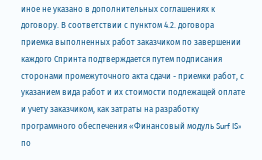иное не указано в дополнительных соглашениях к договору. В соответствии с пунктом 4.2. договора приемка выполненных работ заказчиком по завершении каждого Спринта подтверждается путем подписания сторонами промежуточного акта сдачи - приемки работ, с указанием вида работ и их стоимости подлежащей оплате и учету заказчиком, как затраты на разработку программного обеспечения «Финансовый модуль Surf IS» по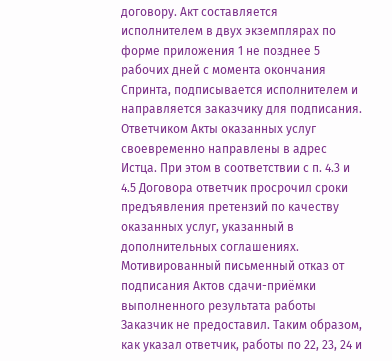договору. Акт составляется исполнителем в двух экземплярах по форме приложения 1 не позднее 5 рабочих дней с момента окончания Спринта, подписывается исполнителем и направляется заказчику для подписания. Ответчиком Акты оказанных услуг своевременно направлены в адрес Истца. При этом в соответствии с п. 4.3 и 4.5 Договора ответчик просрочил сроки предъявления претензий по качеству оказанных услуг, указанный в дополнительных соглашениях. Мотивированный письменный отказ от подписания Актов сдачи-приёмки выполненного результата работы Заказчик не предоставил. Таким образом, как указал ответчик, работы по 22, 23, 24 и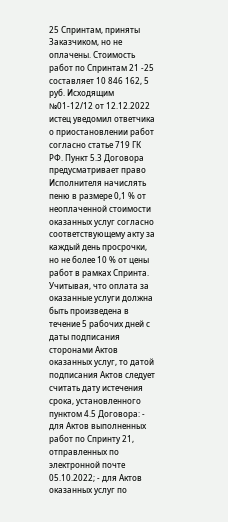25 Спринтам, приняты Заказчиком, но не оплачены. Стоимость работ по Спринтам 21 -25 составляет 10 846 162, 5 руб. Исходящим №01-12/12 от 12.12.2022 истец уведомил ответчика о приостановлении работ согласно статье 719 ГК РФ. Пункт 5.3 Договора предусматривает право Исполнителя начислять пеню в размере 0,1 % от неоплаченной стоимости оказанных услуг согласно соответствующему акту за каждый день просрочки, но не более 10 % от цены работ в рамках Спринта. Учитывая, что оплата за оказанные услуги должна быть произведена в течение 5 рабочих дней с даты подписания сторонами Актов оказанных услуг, то датой подписания Актов следует считать дату истечения срока, установленного пунктом 4.5 Договора: - для Актов выполненных работ по Спринту 21, отправленных по электронной почте 05.10.2022; - для Актов оказанных услуг по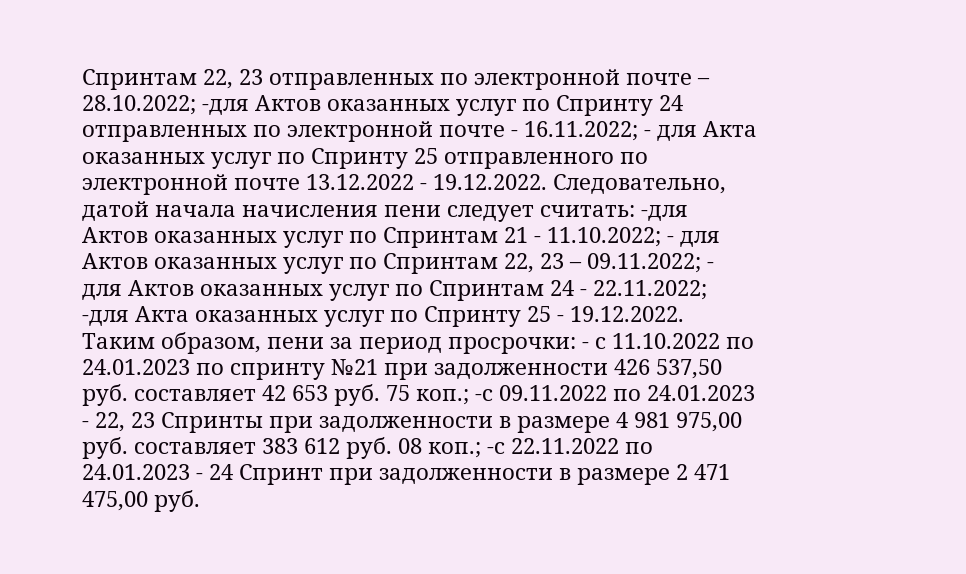Спринтам 22, 23 отправленных по электронной почте – 28.10.2022; -для Актов оказанных услуг по Спринту 24 отправленных по электронной почте - 16.11.2022; - для Акта оказанных услуг по Спринту 25 отправленного по электронной почте 13.12.2022 - 19.12.2022. Следовательно, датой начала начисления пени следует считать: -для Актов оказанных услуг по Спринтам 21 - 11.10.2022; - для Актов оказанных услуг по Спринтам 22, 23 – 09.11.2022; - для Актов оказанных услуг по Спринтам 24 - 22.11.2022; -для Акта оказанных услуг по Спринту 25 - 19.12.2022. Таким образом, пени за период просрочки: - с 11.10.2022 по 24.01.2023 по спринту №21 при задолженности 426 537,50 руб. составляет 42 653 руб. 75 коп.; -с 09.11.2022 по 24.01.2023 - 22, 23 Спринты при задолженности в размере 4 981 975,00 руб. составляет 383 612 руб. 08 коп.; -с 22.11.2022 по 24.01.2023 - 24 Спринт при задолженности в размере 2 471 475,00 руб.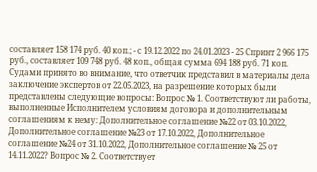составляет 158 174 руб. 40 коп.; - с 19.12.2022 по 24.01.2023 - 25 Спринт 2 966 175 руб., составляет 109 748 руб. 48 коп., общая сумма 694 188 руб. 71 коп. Судами принято во внимание, что ответчик представил в материалы дела заключение экспертов от 22.05.2023, на разрешение которых были представлены следующие вопросы: Вопрос № 1. Соответствуют ли работы, выполненные Исполнителем условиям договора и дополнительным соглашениям к нему: Дополнительное соглашение №22 от 03.10.2022, Дополнительное соглашение №23 от 17.10.2022, Дополнительное соглашение №24 от 31.10.2022, Дополнительное соглашение № 25 от 14.11.2022? Вопрос № 2. Соответствует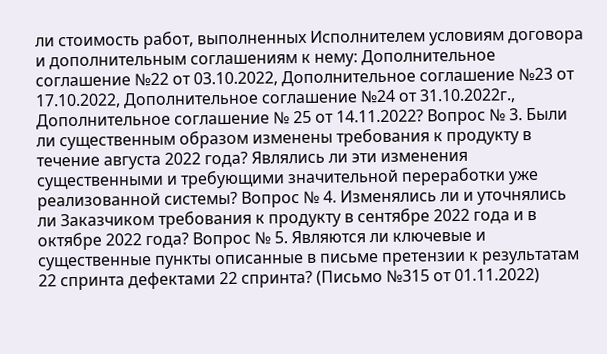ли стоимость работ, выполненных Исполнителем условиям договора и дополнительным соглашениям к нему: Дополнительное соглашение №22 от 03.10.2022, Дополнительное соглашение №23 от 17.10.2022, Дополнительное соглашение №24 от 31.10.2022г., Дополнительное соглашение № 25 от 14.11.2022? Вопрос № 3. Были ли существенным образом изменены требования к продукту в течение августа 2022 года? Являлись ли эти изменения существенными и требующими значительной переработки уже реализованной системы? Вопрос № 4. Изменялись ли и уточнялись ли Заказчиком требования к продукту в сентябре 2022 года и в октябре 2022 года? Вопрос № 5. Являются ли ключевые и существенные пункты описанные в письме претензии к результатам 22 спринта дефектами 22 спринта? (Письмо №315 от 01.11.2022)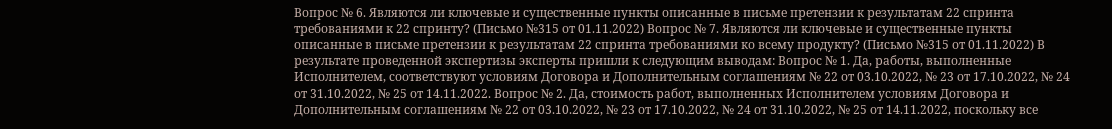Вопрос № 6. Являются ли ключевые и существенные пункты описанные в письме претензии к результатам 22 спринта требованиями к 22 спринту? (Письмо №315 от 01.11.2022) Вопрос № 7. Являются ли ключевые и существенные пункты описанные в письме претензии к результатам 22 спринта требованиями ко всему продукту? (Письмо №315 от 01.11.2022) В результате проведенной экспертизы эксперты пришли к следующим выводам: Вопрос № 1. Да, работы, выполненные Исполнителем, соответствуют условиям Договора и Дополнительным соглашениям № 22 от 03.10.2022, № 23 от 17.10.2022, № 24 от 31.10.2022, № 25 от 14.11.2022. Вопрос № 2. Да, стоимость работ, выполненных Исполнителем условиям Договора и Дополнительным соглашениям № 22 от 03.10.2022, № 23 от 17.10.2022, № 24 от 31.10.2022, № 25 от 14.11.2022, поскольку все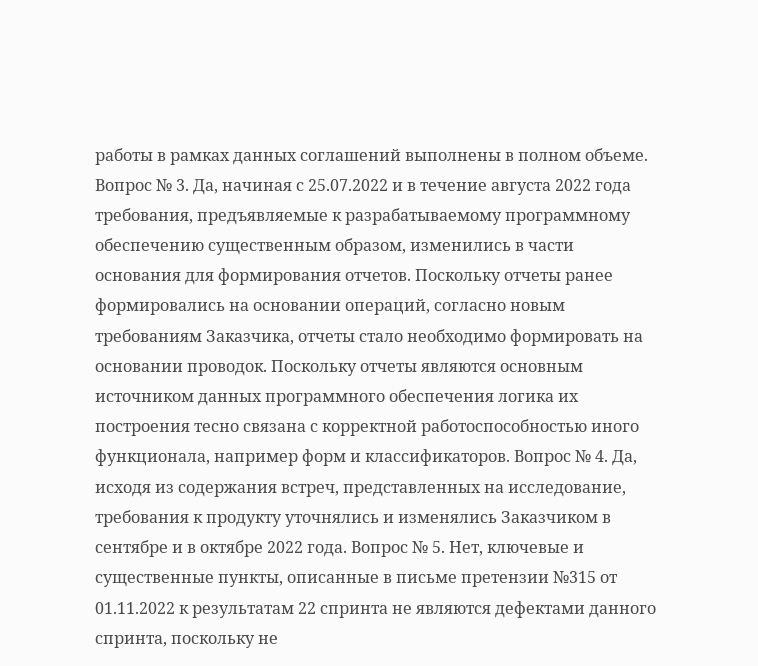работы в рамках данных соглашений выполнены в полном объеме. Вопрос № 3. Да, начиная с 25.07.2022 и в течение августа 2022 года требования, предъявляемые к разрабатываемому программному обеспечению существенным образом, изменились в части основания для формирования отчетов. Поскольку отчеты ранее формировались на основании операций, согласно новым требованиям Заказчика, отчеты стало необходимо формировать на основании проводок. Поскольку отчеты являются основным источником данных программного обеспечения логика их построения тесно связана с корректной работоспособностью иного функционала, например форм и классификаторов. Вопрос № 4. Да, исходя из содержания встреч, представленных на исследование, требования к продукту уточнялись и изменялись Заказчиком в сентябре и в октябре 2022 года. Вопрос № 5. Нет, ключевые и существенные пункты, описанные в письме претензии №315 от 01.11.2022 к результатам 22 спринта не являются дефектами данного спринта, поскольку не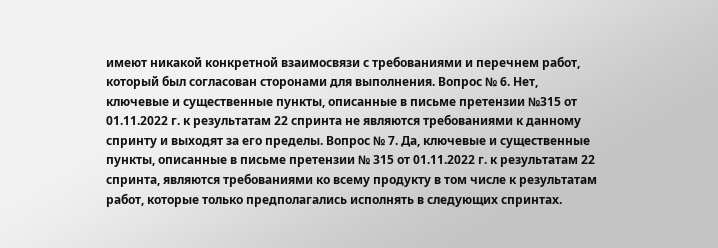имеют никакой конкретной взаимосвязи с требованиями и перечнем работ, который был согласован сторонами для выполнения. Вопрос № 6. Нет, ключевые и существенные пункты, описанные в письме претензии №315 от 01.11.2022 г. к результатам 22 спринта не являются требованиями к данному спринту и выходят за его пределы. Вопрос № 7. Да, ключевые и существенные пункты, описанные в письме претензии № 315 от 01.11.2022 г. к результатам 22 спринта, являются требованиями ко всему продукту в том числе к результатам работ, которые только предполагались исполнять в следующих спринтах.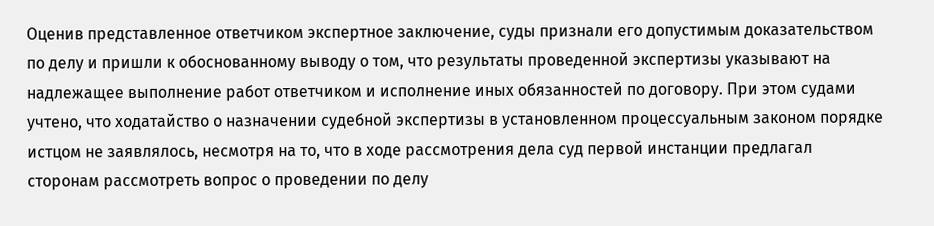Оценив представленное ответчиком экспертное заключение, суды признали его допустимым доказательством по делу и пришли к обоснованному выводу о том, что результаты проведенной экспертизы указывают на надлежащее выполнение работ ответчиком и исполнение иных обязанностей по договору. При этом судами учтено, что ходатайство о назначении судебной экспертизы в установленном процессуальным законом порядке истцом не заявлялось, несмотря на то, что в ходе рассмотрения дела суд первой инстанции предлагал сторонам рассмотреть вопрос о проведении по делу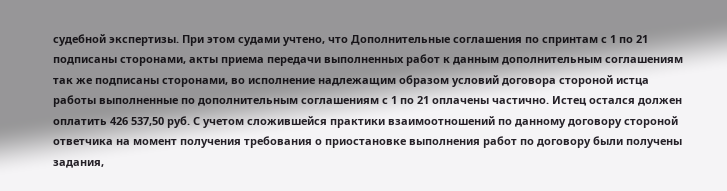судебной экспертизы. При этом судами учтено, что Дополнительные соглашения по спринтам с 1 по 21 подписаны сторонами, акты приема передачи выполненных работ к данным дополнительным соглашениям так же подписаны сторонами, во исполнение надлежащим образом условий договора стороной истца работы выполненные по дополнительным соглашениям с 1 по 21 оплачены частично. Истец остался должен оплатить 426 537,50 руб. С учетом сложившейся практики взаимоотношений по данному договору стороной ответчика на момент получения требования о приостановке выполнения работ по договору были получены задания,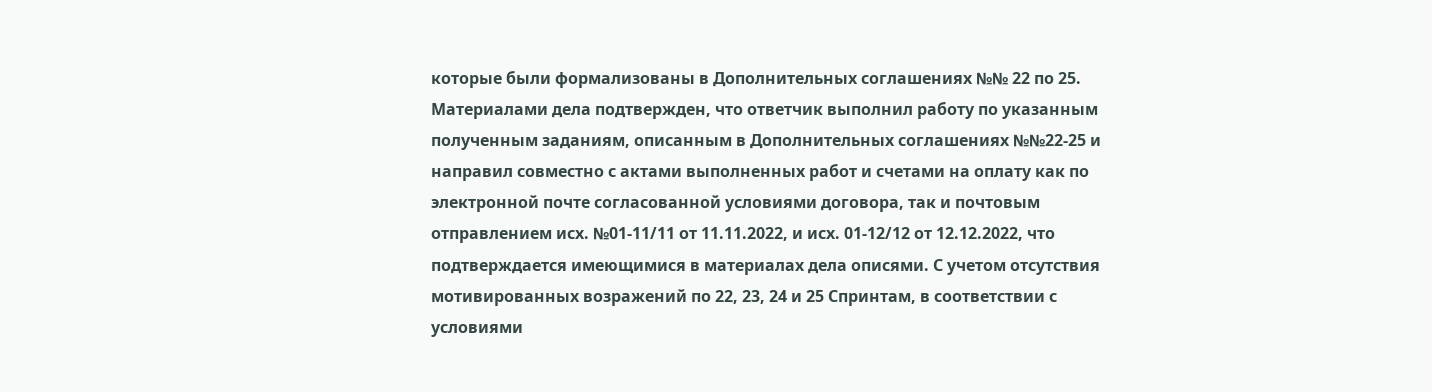которые были формализованы в Дополнительных соглашениях №№ 22 по 25. Материалами дела подтвержден, что ответчик выполнил работу по указанным полученным заданиям, описанным в Дополнительных соглашениях №№22-25 и направил совместно с актами выполненных работ и счетами на оплату как по электронной почте согласованной условиями договора, так и почтовым отправлением исх. №01-11/11 от 11.11.2022, и исх. 01-12/12 от 12.12.2022, что подтверждается имеющимися в материалах дела описями. С учетом отсутствия мотивированных возражений по 22, 23, 24 и 25 Спринтам, в соответствии с условиями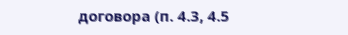договора (п. 4.3, 4.5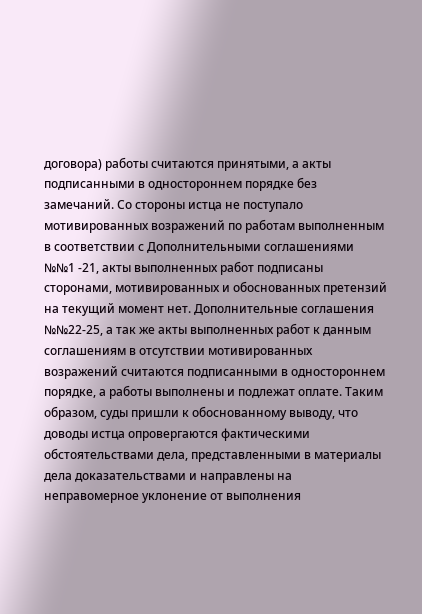договора) работы считаются принятыми, а акты подписанными в одностороннем порядке без замечаний. Со стороны истца не поступало мотивированных возражений по работам выполненным в соответствии с Дополнительными соглашениями №№1 -21, акты выполненных работ подписаны сторонами, мотивированных и обоснованных претензий на текущий момент нет. Дополнительные соглашения №№22-25, а так же акты выполненных работ к данным соглашениям в отсутствии мотивированных возражений считаются подписанными в одностороннем порядке, а работы выполнены и подлежат оплате. Таким образом, суды пришли к обоснованному выводу, что доводы истца опровергаются фактическими обстоятельствами дела, представленными в материалы дела доказательствами и направлены на неправомерное уклонение от выполнения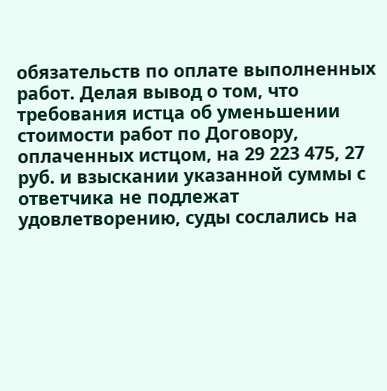обязательств по оплате выполненных работ. Делая вывод о том, что требования истца об уменьшении стоимости работ по Договору, оплаченных истцом, на 29 223 475, 27 руб. и взыскании указанной суммы с ответчика не подлежат удовлетворению, суды сослались на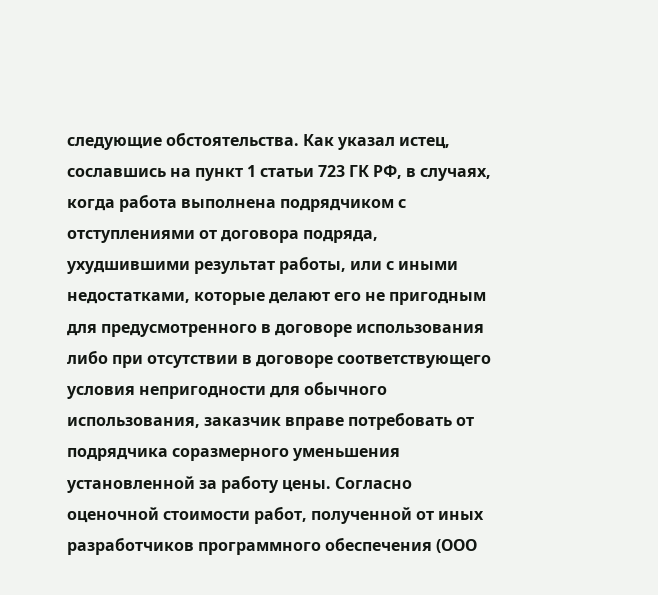следующие обстоятельства. Как указал истец, сославшись на пункт 1 статьи 723 ГК РФ, в случаях, когда работа выполнена подрядчиком с отступлениями от договора подряда, ухудшившими результат работы, или с иными недостатками, которые делают его не пригодным для предусмотренного в договоре использования либо при отсутствии в договоре соответствующего условия непригодности для обычного использования, заказчик вправе потребовать от подрядчика соразмерного уменьшения установленной за работу цены. Согласно оценочной стоимости работ, полученной от иных разработчиков программного обеспечения (ООО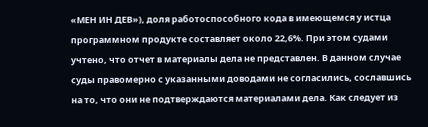«МЕН ИН ДЕВ»), доля работоспособного кода в имеющемся у истца программном продукте составляет около 22,6%. При этом судами учтено, что отчет в материалы дела не представлен. В данном случае суды правомерно с указанными доводами не согласились, сославшись на то, что они не подтверждаются материалами дела. Как следует из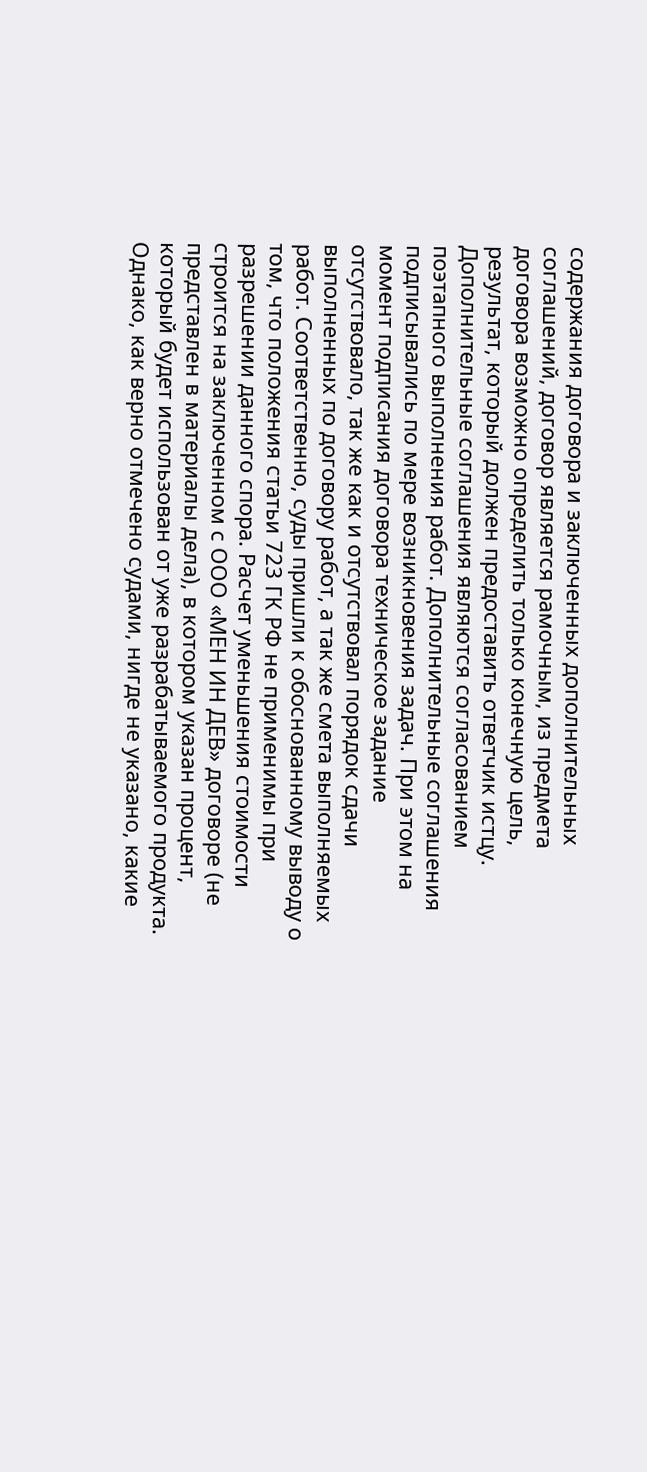содержания договора и заключенных дополнительных соглашений, договор является рамочным, из предмета договора возможно определить только конечную цель, результат, который должен предоставить ответчик истцу. Дополнительные соглашения являются согласованием поэтапного выполнения работ. Дополнительные соглашения подписывались по мере возникновения задач. При этом на момент подписания договора техническое задание отсутствовало, так же как и отсутствовал порядок сдачи выполненных по договору работ, а так же смета выполняемых работ. Соответственно, суды пришли к обоснованному выводу о том, что положения статьи 723 ГК РФ не применимы при разрешении данного спора. Расчет уменьшения стоимости строится на заключенном с ООО «МЕН ИН ДЕВ» договоре (не представлен в материалы дела), в котором указан процент, который будет использован от уже разрабатываемого продукта. Однако, как верно отмечено судами, нигде не указано, какие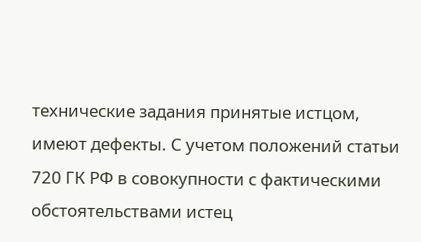технические задания принятые истцом, имеют дефекты. С учетом положений статьи 720 ГК РФ в совокупности с фактическими обстоятельствами истец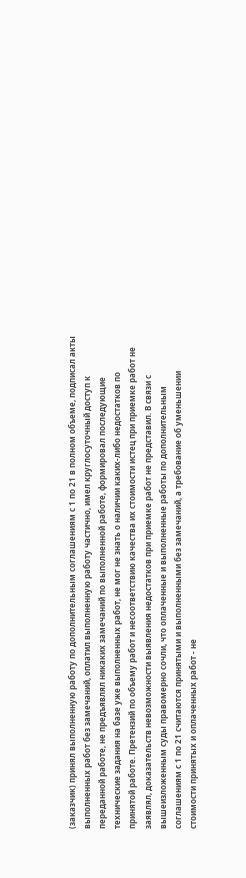(заказчик) принял выполненную работу по дополнительным соглашениям с 1 по 21 в полном объеме, подписал акты выполненных работ без замечаний, оплатил выполненную работу частично, имел круглосуточный доступ к переданной работе, не предъявлял никаких замечаний по выполненной работе, формировал последующие технические задания на базе уже выполненных работ, не мог не знать о наличии каких-либо недостатков по принятой работе. Претензий по объему работ и несоответствию качества их стоимости истец при приемке работ не заявлял, доказательств невозможности выявления недостатков при приемке работ не представил. В связи с вышеизложенным суды правомерно сочли, что оплаченные и выполненные работы по дополнительным соглашениям с 1 по 21 считаются принятыми и выполненными без замечаний, а требование об уменьшении стоимости принятых и оплаченных работ - не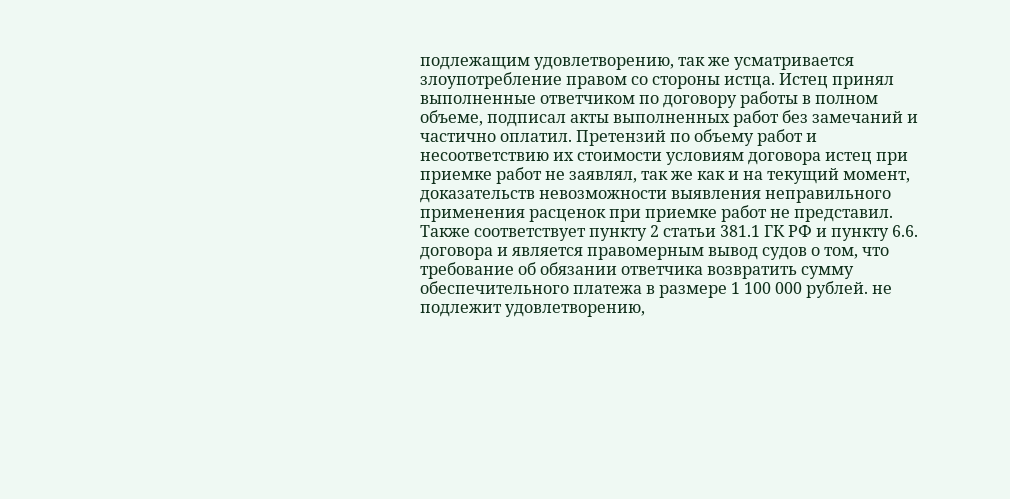подлежащим удовлетворению, так же усматривается злоупотребление правом со стороны истца. Истец принял выполненные ответчиком по договору работы в полном объеме, подписал акты выполненных работ без замечаний и частично оплатил. Претензий по объему работ и несоответствию их стоимости условиям договора истец при приемке работ не заявлял, так же как и на текущий момент, доказательств невозможности выявления неправильного применения расценок при приемке работ не представил. Также соответствует пункту 2 статьи 381.1 ГК РФ и пункту 6.6. договора и является правомерным вывод судов о том, что требование об обязании ответчика возвратить сумму обеспечительного платежа в размере 1 100 000 рублей. не подлежит удовлетворению,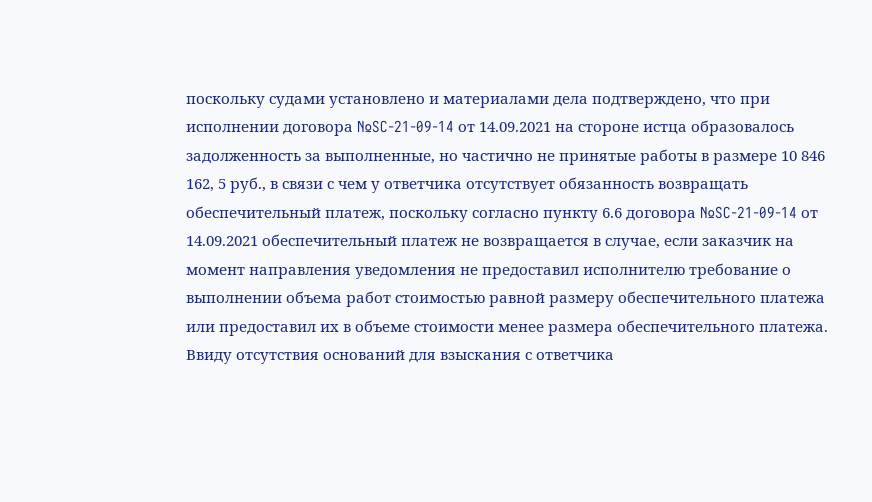поскольку судами установлено и материалами дела подтверждено, что при исполнении договора №SC-21-09-14 от 14.09.2021 на стороне истца образовалось задолженность за выполненные, но частично не принятые работы в размере 10 846 162, 5 руб., в связи с чем у ответчика отсутствует обязанность возвращать обеспечительный платеж, поскольку согласно пункту 6.6 договора №SC-21-09-14 от 14.09.2021 обеспечительный платеж не возвращается в случае, если заказчик на момент направления уведомления не предоставил исполнителю требование о выполнении объема работ стоимостью равной размеру обеспечительного платежа или предоставил их в объеме стоимости менее размера обеспечительного платежа. Ввиду отсутствия оснований для взыскания с ответчика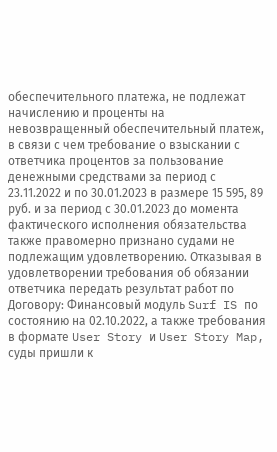обеспечительного платежа, не подлежат начислению и проценты на невозвращенный обеспечительный платеж, в связи с чем требование о взыскании с ответчика процентов за пользование денежными средствами за период с 23.11.2022 и по 30.01.2023 в размере 15 595, 89 руб. и за период с 30.01.2023 до момента фактического исполнения обязательства также правомерно признано судами не подлежащим удовлетворению. Отказывая в удовлетворении требования об обязании ответчика передать результат работ по Договору: Финансовый модуль Surf IS по состоянию на 02.10.2022, а также требования в формате User Story и User Story Map, суды пришли к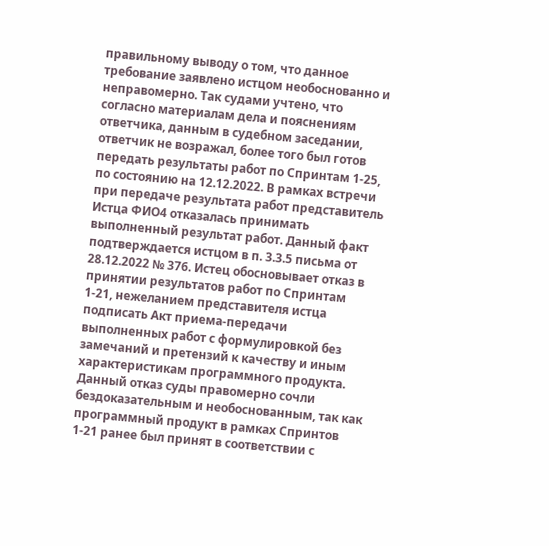правильному выводу о том, что данное требование заявлено истцом необоснованно и неправомерно. Так судами учтено, что согласно материалам дела и пояснениям ответчика, данным в судебном заседании, ответчик не возражал, более того был готов передать результаты работ по Спринтам 1-25, по состоянию на 12.12.2022. В рамках встречи при передаче результата работ представитель Истца ФИО4 отказалась принимать выполненный результат работ. Данный факт подтверждается истцом в п. 3.3.5 письма от 28.12.2022 № 376. Истец обосновывает отказ в принятии результатов работ по Спринтам 1-21, нежеланием представителя истца подписать Акт приема-передачи выполненных работ с формулировкой без замечаний и претензий к качеству и иным характеристикам программного продукта. Данный отказ суды правомерно сочли бездоказательным и необоснованным, так как программный продукт в рамках Спринтов 1-21 ранее был принят в соответствии с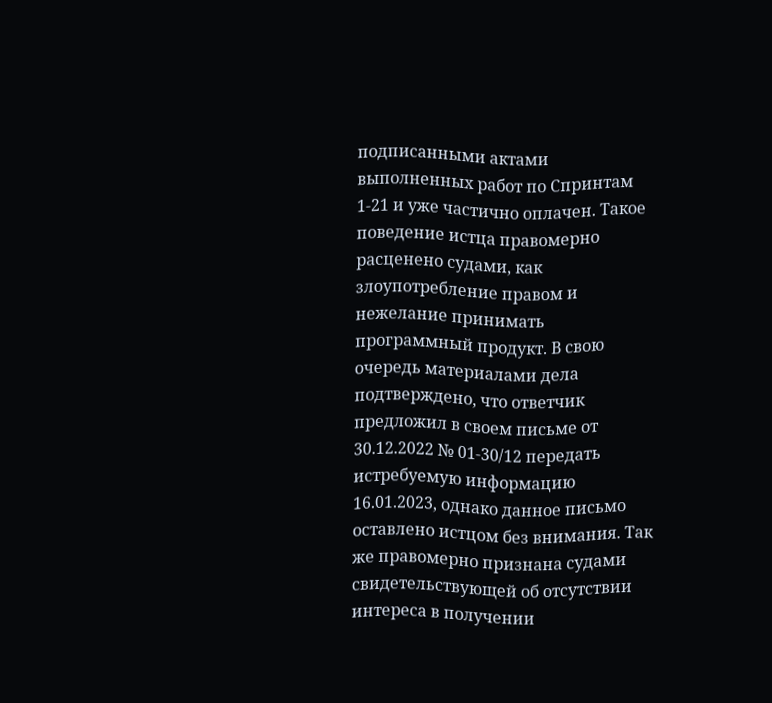подписанными актами выполненных работ по Спринтам 1-21 и уже частично оплачен. Такое поведение истца правомерно расценено судами, как злоупотребление правом и нежелание принимать программный продукт. В свою очередь материалами дела подтверждено, что ответчик предложил в своем письме от 30.12.2022 № 01-30/12 передать истребуемую информацию 16.01.2023, однако данное письмо оставлено истцом без внимания. Так же правомерно признана судами свидетельствующей об отсутствии интереса в получении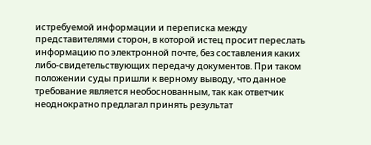истребуемой информации и переписка между представителями сторон, в которой истец просит переслать информацию по электронной почте, без составления каких либо-свидетельствующих передачу документов. При таком положении суды пришли к верному выводу, что данное требование является необоснованным, так как ответчик неоднократно предлагал принять результат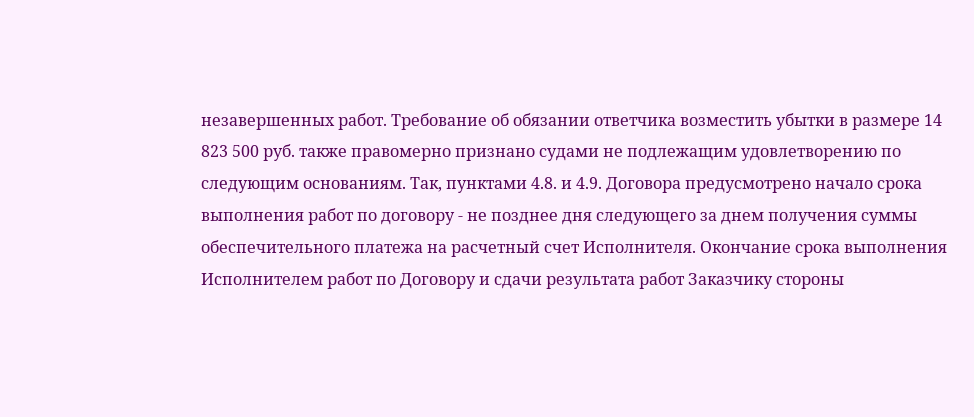незавершенных работ. Требование об обязании ответчика возместить убытки в размере 14 823 500 руб. также правомерно признано судами не подлежащим удовлетворению по следующим основаниям. Так, пунктами 4.8. и 4.9. Договора предусмотрено начало срока выполнения работ по договору - не позднее дня следующего за днем получения суммы обеспечительного платежа на расчетный счет Исполнителя. Окончание срока выполнения Исполнителем работ по Договору и сдачи результата работ Заказчику стороны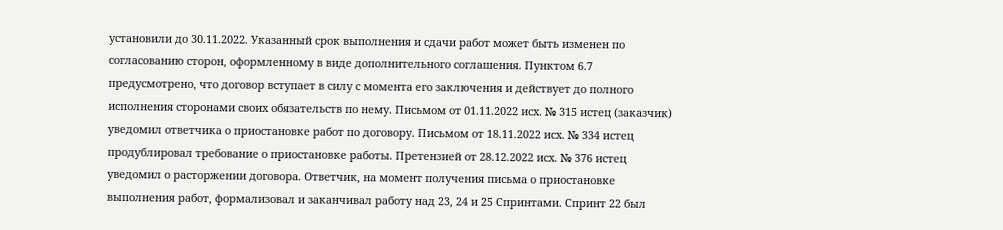установили до 30.11.2022. Указанный срок выполнения и сдачи работ может быть изменен по согласованию сторон, оформленному в виде дополнительного соглашения. Пунктом 6.7 предусмотрено, что договор вступает в силу с момента его заключения и действует до полного исполнения сторонами своих обязательств по нему. Письмом от 01.11.2022 исх. № 315 истец (заказчик) уведомил ответчика о приостановке работ по договору. Письмом от 18.11.2022 исх. № 334 истец продублировал требование о приостановке работы. Претензией от 28.12.2022 исх. № 376 истец уведомил о расторжении договора. Ответчик, на момент получения письма о приостановке выполнения работ, формализовал и заканчивал работу над 23, 24 и 25 Спринтами. Спринт 22 был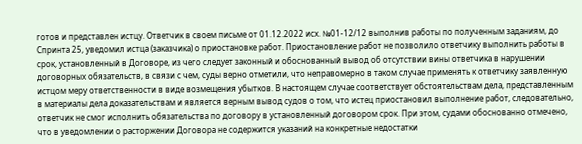готов и представлен истцу. Ответчик в своем письме от 01.12.2022 исх. №01-12/12 выполнив работы по полученным заданиям, до Спринта 25, уведомил истца (заказчика) о приостановке работ. Приостановление работ не позволило ответчику выполнить работы в срок, установленный в Договоре, из чего следует законный и обоснованный вывод об отсутствии вины ответчика в нарушении договорных обязательств, в связи с чем, суды верно отметили, что неправомерно в таком случае применять к ответчику заявленную истцом меру ответственности в виде возмещения убытков. В настоящем случае соответствует обстоятельствам дела, представленным в материалы дела доказательствам и является верным вывод судов о том, что истец приостановил выполнение работ, следовательно, ответчик не смог исполнить обязательства по договору в установленный договором срок. При этом, судами обоснованно отмечено, что в уведомлении о расторжении Договора не содержится указаний на конкретные недостатки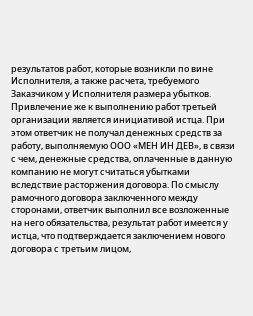результатов работ, которые возникли по вине Исполнителя, а также расчета, требуемого Заказчиком у Исполнителя размера убытков. Привлечение же к выполнению работ третьей организации является инициативой истца. При этом ответчик не получал денежных средств за работу, выполняемую ООО «МЕН ИН ДЕВ», в связи с чем, денежные средства, оплаченные в данную компанию не могут считаться убытками вследствие расторжения договора. По смыслу рамочного договора заключенного между сторонами, ответчик выполнил все возложенные на него обязательства, результат работ имеется у истца, что подтверждается заключением нового договора с третьим лицом,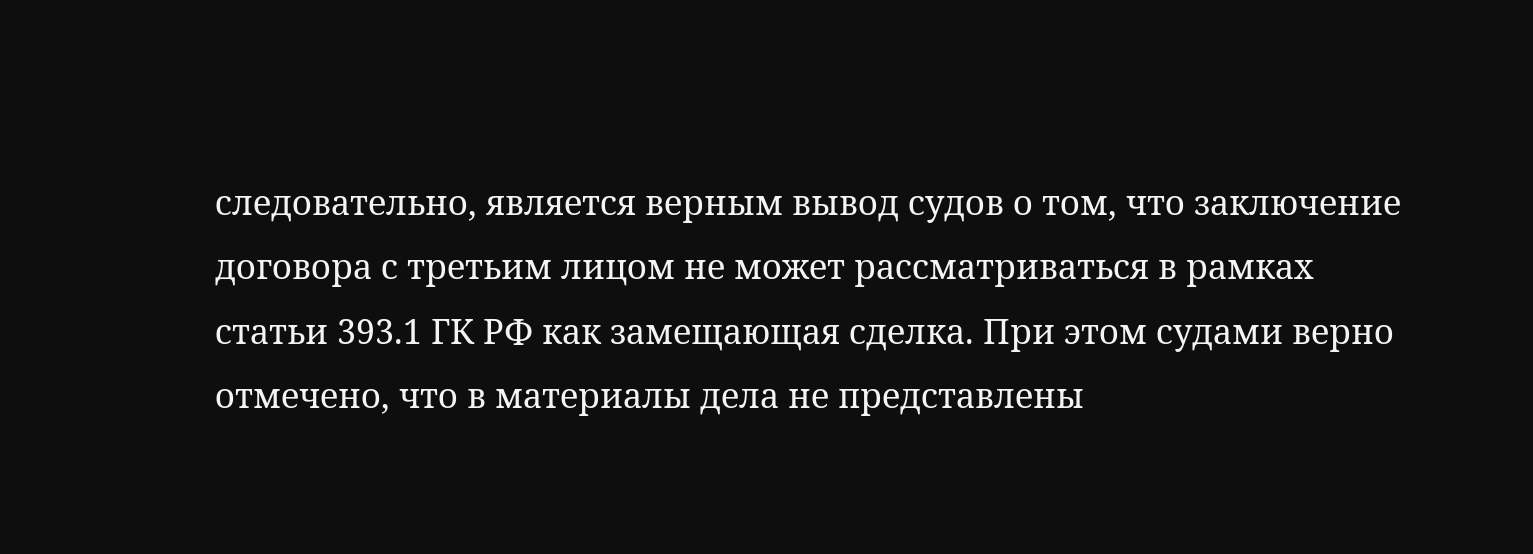следовательно, является верным вывод судов о том, что заключение договора с третьим лицом не может рассматриваться в рамках статьи 393.1 ГК РФ как замещающая сделка. При этом судами верно отмечено, что в материалы дела не представлены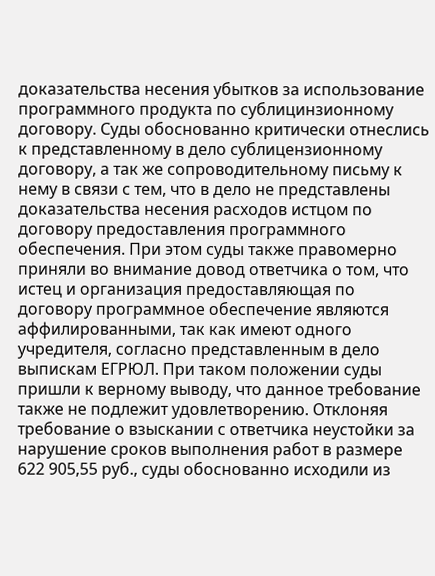доказательства несения убытков за использование программного продукта по сублицинзионному договору. Суды обоснованно критически отнеслись к представленному в дело сублицензионному договору, а так же сопроводительному письму к нему в связи с тем, что в дело не представлены доказательства несения расходов истцом по договору предоставления программного обеспечения. При этом суды также правомерно приняли во внимание довод ответчика о том, что истец и организация предоставляющая по договору программное обеспечение являются аффилированными, так как имеют одного учредителя, согласно представленным в дело выпискам ЕГРЮЛ. При таком положении суды пришли к верному выводу, что данное требование также не подлежит удовлетворению. Отклоняя требование о взыскании с ответчика неустойки за нарушение сроков выполнения работ в размере 622 905,55 руб., суды обоснованно исходили из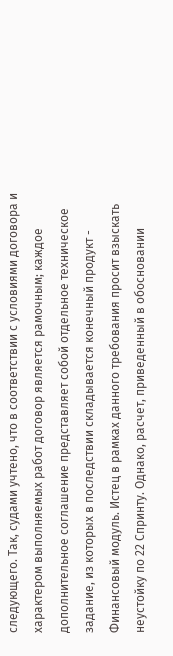следующего. Так, судами учтено, что в соответствии с условиями договора и характером выполняемых работ договор является рамочным; каждое дополнительное соглашение представляет собой отдельное техническое задание, из которых в последствии складывается конечный продукт - Финансовый модуль. Истец в рамках данного требования просит взыскать неустойку по 22 Спринту. Однако, расчет, приведенный в обосновании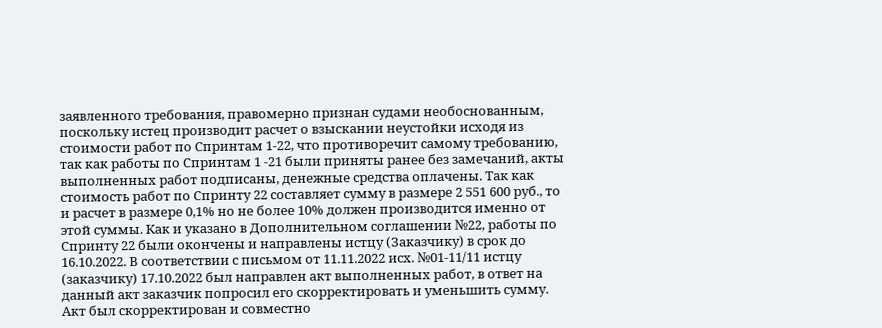заявленного требования, правомерно признан судами необоснованным, поскольку истец производит расчет о взыскании неустойки исходя из стоимости работ по Спринтам 1-22, что противоречит самому требованию, так как работы по Спринтам 1 -21 были приняты ранее без замечаний, акты выполненных работ подписаны, денежные средства оплачены. Так как стоимость работ по Спринту 22 составляет сумму в размере 2 551 600 руб., то и расчет в размере 0,1% но не более 10% должен производится именно от этой суммы. Как и указано в Дополнительном соглашении №22, работы по Спринту 22 были окончены и направлены истцу (Заказчику) в срок до 16.10.2022. В соответствии с письмом от 11.11.2022 исх. №01-11/11 истцу (заказчику) 17.10.2022 был направлен акт выполненных работ, в ответ на данный акт заказчик попросил его скорректировать и уменьшить сумму. Акт был скорректирован и совместно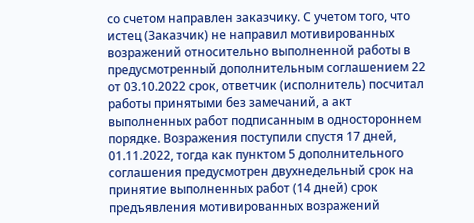со счетом направлен заказчику. С учетом того, что истец (Заказчик) не направил мотивированных возражений относительно выполненной работы в предусмотренный дополнительным соглашением 22 от 03.10.2022 срок, ответчик (исполнитель) посчитал работы принятыми без замечаний, а акт выполненных работ подписанным в одностороннем порядке. Возражения поступили спустя 17 дней, 01.11.2022, тогда как пунктом 5 дополнительного соглашения предусмотрен двухнедельный срок на принятие выполненных работ (14 дней) срок предъявления мотивированных возражений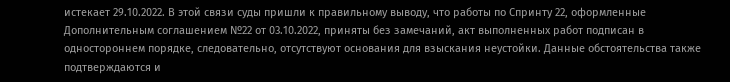истекает 29.10.2022. В этой связи суды пришли к правильному выводу, что работы по Спринту 22, оформленные Дополнительным соглашением №22 от 03.10.2022, приняты без замечаний, акт выполненных работ подписан в одностороннем порядке, следовательно, отсутствуют основания для взыскания неустойки. Данные обстоятельства также подтверждаются и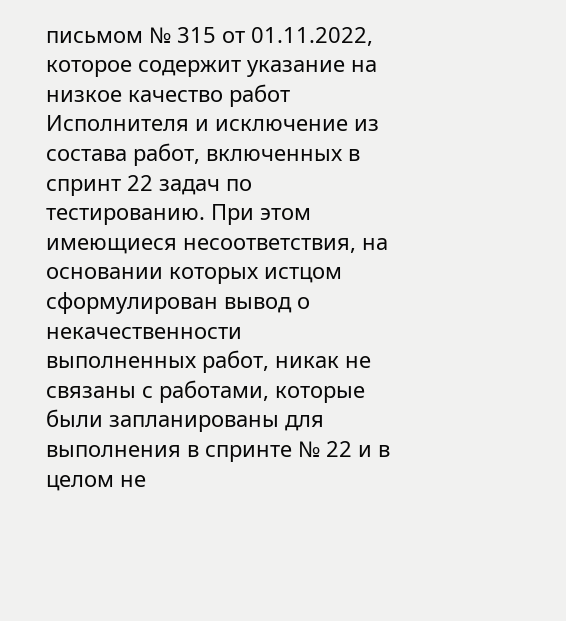письмом № 315 от 01.11.2022, которое содержит указание на низкое качество работ Исполнителя и исключение из состава работ, включенных в спринт 22 задач по тестированию. При этом имеющиеся несоответствия, на основании которых истцом сформулирован вывод о некачественности выполненных работ, никак не связаны с работами, которые были запланированы для выполнения в спринте № 22 и в целом не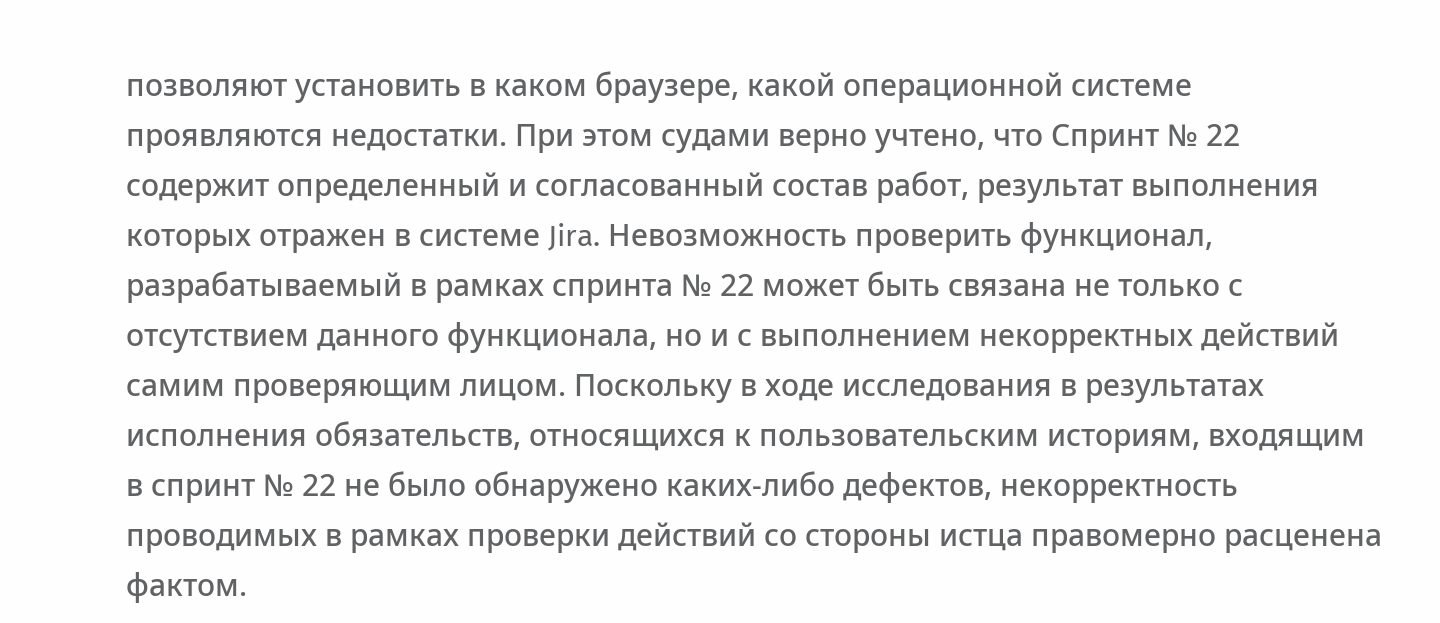позволяют установить в каком браузере, какой операционной системе проявляются недостатки. При этом судами верно учтено, что Спринт № 22 содержит определенный и согласованный состав работ, результат выполнения которых отражен в системе Jira. Невозможность проверить функционал, разрабатываемый в рамках спринта № 22 может быть связана не только с отсутствием данного функционала, но и с выполнением некорректных действий самим проверяющим лицом. Поскольку в ходе исследования в результатах исполнения обязательств, относящихся к пользовательским историям, входящим в спринт № 22 не было обнаружено каких-либо дефектов, некорректность проводимых в рамках проверки действий со стороны истца правомерно расценена фактом.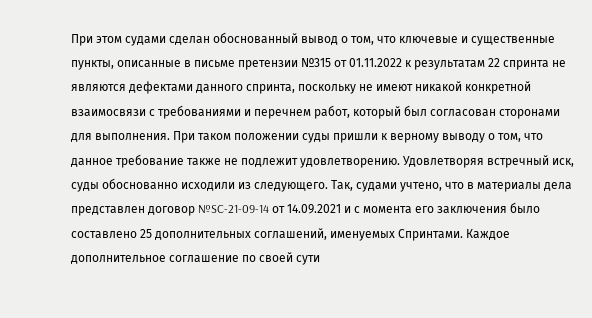При этом судами сделан обоснованный вывод о том, что ключевые и существенные пункты, описанные в письме претензии №315 от 01.11.2022 к результатам 22 спринта не являются дефектами данного спринта, поскольку не имеют никакой конкретной взаимосвязи с требованиями и перечнем работ, который был согласован сторонами для выполнения. При таком положении суды пришли к верному выводу о том, что данное требование также не подлежит удовлетворению. Удовлетворяя встречный иск, суды обоснованно исходили из следующего. Так, судами учтено, что в материалы дела представлен договор №SC-21-09-14 от 14.09.2021 и с момента его заключения было составлено 25 дополнительных соглашений, именуемых Спринтами. Каждое дополнительное соглашение по своей сути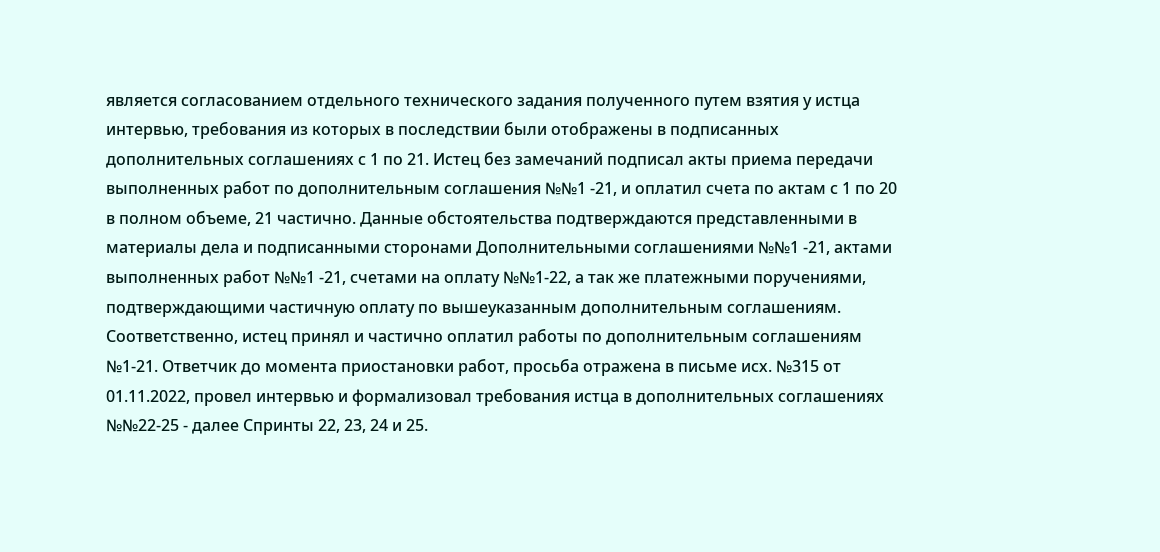является согласованием отдельного технического задания полученного путем взятия у истца интервью, требования из которых в последствии были отображены в подписанных дополнительных соглашениях с 1 по 21. Истец без замечаний подписал акты приема передачи выполненных работ по дополнительным соглашения №№1 -21, и оплатил счета по актам с 1 по 20 в полном объеме, 21 частично. Данные обстоятельства подтверждаются представленными в материалы дела и подписанными сторонами Дополнительными соглашениями №№1 -21, актами выполненных работ №№1 -21, счетами на оплату №№1-22, а так же платежными поручениями, подтверждающими частичную оплату по вышеуказанным дополнительным соглашениям. Соответственно, истец принял и частично оплатил работы по дополнительным соглашениям №1-21. Ответчик до момента приостановки работ, просьба отражена в письме исх. №315 от 01.11.2022, провел интервью и формализовал требования истца в дополнительных соглашениях №№22-25 - далее Спринты 22, 23, 24 и 25.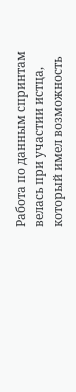Работа по данным спринтам велась при участии истца, который имел возможность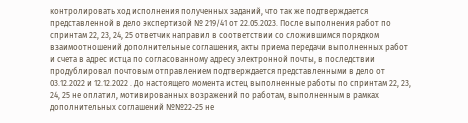контролировать ход исполнения полученных заданий, что так же подтверждается представленной в дело экспертизой № 219/41 от 22.05.2023. После выполнения работ по спринтам 22, 23, 24, 25 ответчик направил в соответствии со сложившимся порядком взаимоотношений дополнительные соглашения, акты приема передачи выполненных работ и счета в адрес истца по согласованному адресу электронной почты, в последствии продублировал почтовым отправлением подтверждается представленными в дело от 03.12.2022 и 12.12.2022 . До настоящего момента истец выполненные работы по спринтам 22, 23, 24, 25 не оплатил, мотивированных возражений по работам, выполненным в рамках дополнительных соглашений №№22-25 не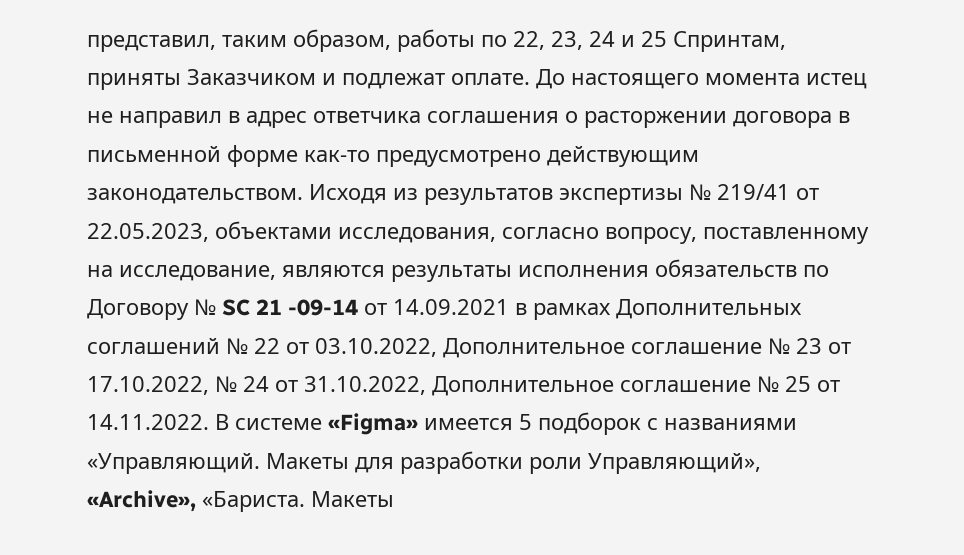представил, таким образом, работы по 22, 23, 24 и 25 Спринтам, приняты Заказчиком и подлежат оплате. До настоящего момента истец не направил в адрес ответчика соглашения о расторжении договора в письменной форме как-то предусмотрено действующим законодательством. Исходя из результатов экспертизы № 219/41 от 22.05.2023, объектами исследования, согласно вопросу, поставленному на исследование, являются результаты исполнения обязательств по Договору № SC 21 -09-14 от 14.09.2021 в рамках Дополнительных соглашений № 22 от 03.10.2022, Дополнительное соглашение № 23 от 17.10.2022, № 24 от 31.10.2022, Дополнительное соглашение № 25 от 14.11.2022. В системе «Figma» имеется 5 подборок с названиями «Управляющий. Макеты для разработки роли Управляющий», «Archive», «Бариста. Макеты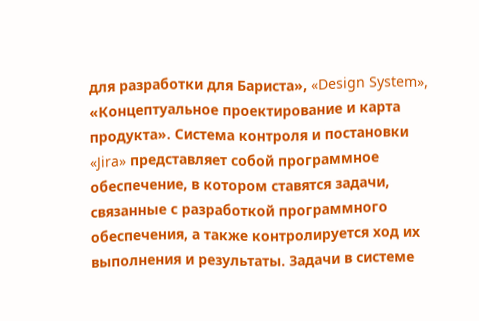для разработки для Бариста», «Design System», «Концептуальное проектирование и карта продукта». Система контроля и постановки «Jira» представляет собой программное обеспечение, в котором ставятся задачи, связанные с разработкой программного обеспечения, а также контролируется ход их выполнения и результаты. Задачи в системе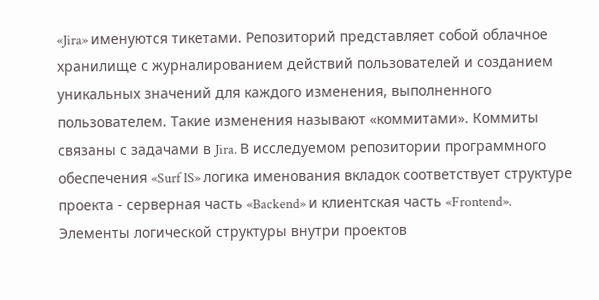«Jira» именуются тикетами. Репозиторий представляет собой облачное хранилище с журналированием действий пользователей и созданием уникальных значений для каждого изменения, выполненного пользователем. Такие изменения называют «коммитами». Коммиты связаны с задачами в Jira. В исследуемом репозитории программного обеспечения «Surf IS» логика именования вкладок соответствует структуре проекта - серверная часть «Backend» и клиентская часть «Frontend». Элементы логической структуры внутри проектов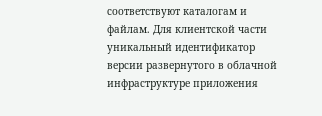соответствуют каталогам и файлам. Для клиентской части уникальный идентификатор версии развернутого в облачной инфраструктуре приложения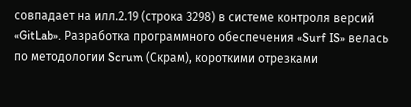совпадает на илл.2.19 (строка 3298) в системе контроля версий «GitLab». Разработка программного обеспечения «Surf IS» велась по методологии Scrum (Скрам), короткими отрезками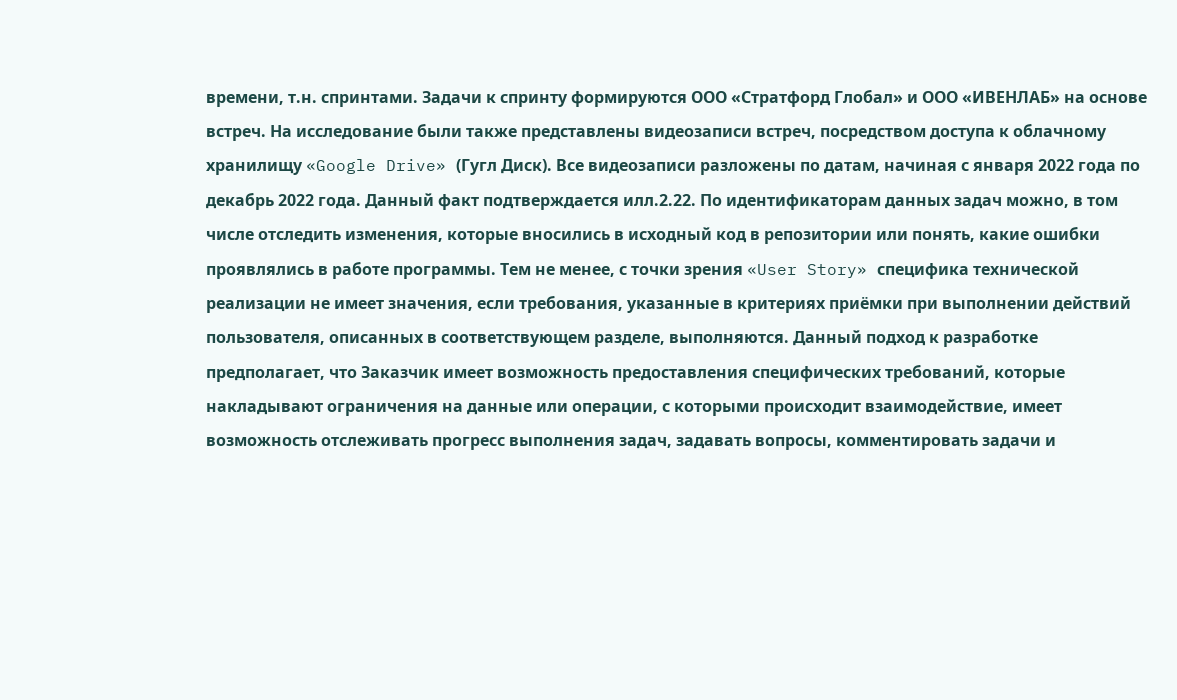времени, т.н. спринтами. Задачи к спринту формируются ООО «Стратфорд Глобал» и ООО «ИВЕНЛАБ» на основе встреч. На исследование были также представлены видеозаписи встреч, посредством доступа к облачному хранилищу «Google Drive» (Гугл Диск). Все видеозаписи разложены по датам, начиная с января 2022 года по декабрь 2022 года. Данный факт подтверждается илл.2.22. По идентификаторам данных задач можно, в том числе отследить изменения, которые вносились в исходный код в репозитории или понять, какие ошибки проявлялись в работе программы. Тем не менее, с точки зрения «User Story» специфика технической реализации не имеет значения, если требования, указанные в критериях приёмки при выполнении действий пользователя, описанных в соответствующем разделе, выполняются. Данный подход к разработке предполагает, что Заказчик имеет возможность предоставления специфических требований, которые накладывают ограничения на данные или операции, с которыми происходит взаимодействие, имеет возможность отслеживать прогресс выполнения задач, задавать вопросы, комментировать задачи и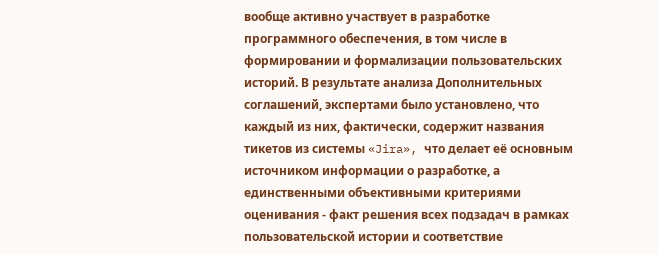вообще активно участвует в разработке программного обеспечения, в том числе в формировании и формализации пользовательских историй. В результате анализа Дополнительных соглашений, экспертами было установлено, что каждый из них, фактически, содержит названия тикетов из системы «Jira», что делает её основным источником информации о разработке, а единственными объективными критериями оценивания - факт решения всех подзадач в рамках пользовательской истории и соответствие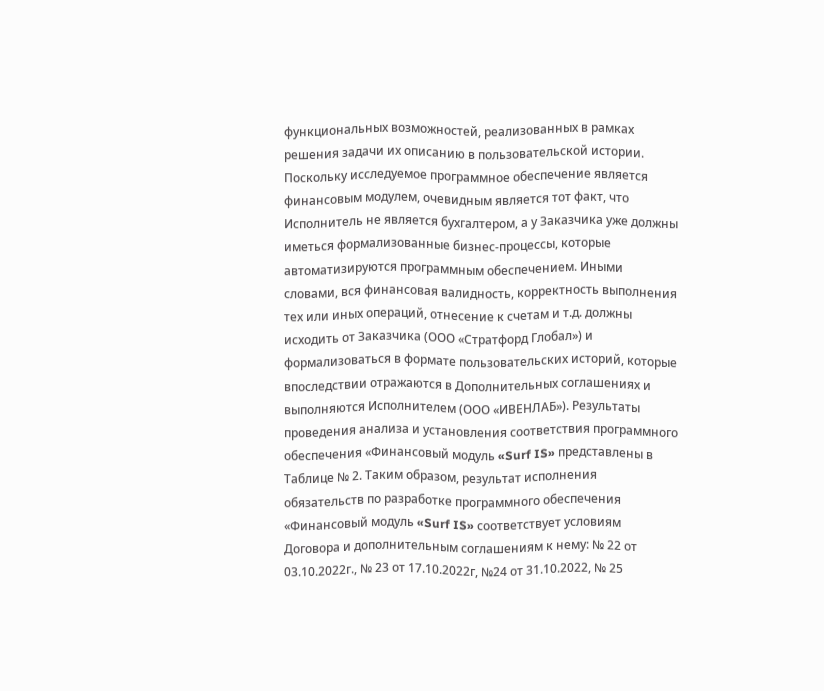функциональных возможностей, реализованных в рамках решения задачи их описанию в пользовательской истории. Поскольку исследуемое программное обеспечение является финансовым модулем, очевидным является тот факт, что Исполнитель не является бухгалтером, а у Заказчика уже должны иметься формализованные бизнес-процессы, которые автоматизируются программным обеспечением. Иными словами, вся финансовая валидность, корректность выполнения тех или иных операций, отнесение к счетам и т.д. должны исходить от Заказчика (ООО «Стратфорд Глобал») и формализоваться в формате пользовательских историй, которые впоследствии отражаются в Дополнительных соглашениях и выполняются Исполнителем (ООО «ИВЕНЛАБ»). Результаты проведения анализа и установления соответствия программного обеспечения «Финансовый модуль «Surf IS» представлены в Таблице № 2. Таким образом, результат исполнения обязательств по разработке программного обеспечения «Финансовый модуль «Surf IS» соответствует условиям Договора и дополнительным соглашениям к нему: № 22 от 03.10.2022г., № 23 от 17.10.2022г, №24 от 31.10.2022, № 25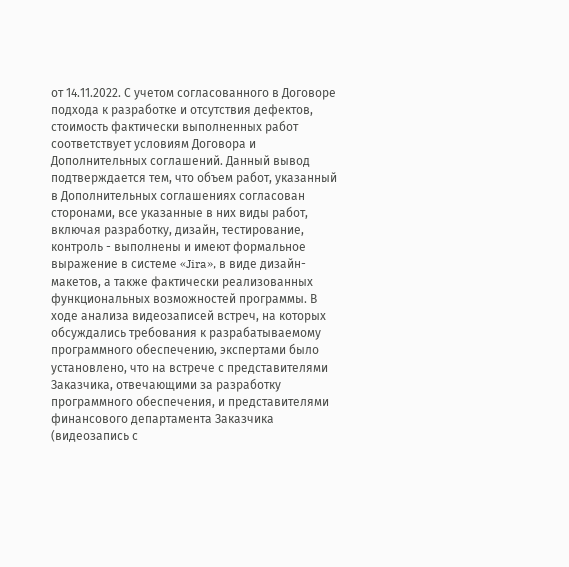от 14.11.2022. С учетом согласованного в Договоре подхода к разработке и отсутствия дефектов, стоимость фактически выполненных работ соответствует условиям Договора и Дополнительных соглашений. Данный вывод подтверждается тем, что объем работ, указанный в Дополнительных соглашениях согласован сторонами, все указанные в них виды работ, включая разработку, дизайн, тестирование, контроль - выполнены и имеют формальное выражение в системе «Jira», в виде дизайн-макетов, а также фактически реализованных функциональных возможностей программы. В ходе анализа видеозаписей встреч, на которых обсуждались требования к разрабатываемому программного обеспечению, экспертами было установлено, что на встрече с представителями Заказчика, отвечающими за разработку программного обеспечения, и представителями финансового департамента Заказчика (видеозапись с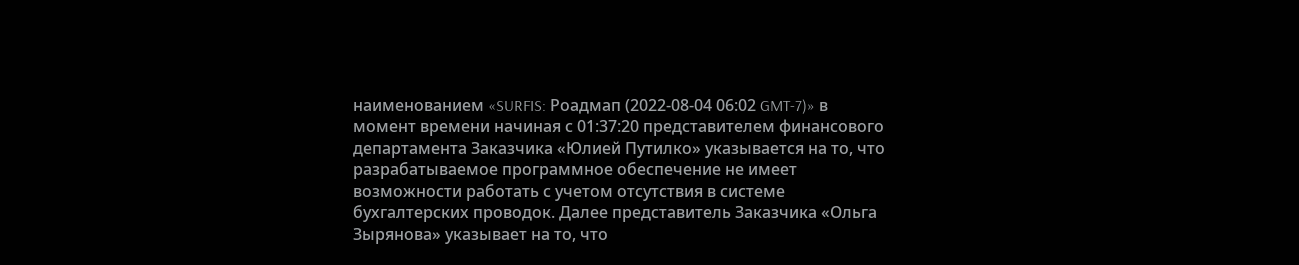наименованием «SURFIS: Роадмап (2022-08-04 06:02 GMT-7)» в момент времени начиная с 01:37:20 представителем финансового департамента Заказчика «Юлией Путилко» указывается на то, что разрабатываемое программное обеспечение не имеет возможности работать с учетом отсутствия в системе бухгалтерских проводок. Далее представитель Заказчика «Ольга Зырянова» указывает на то, что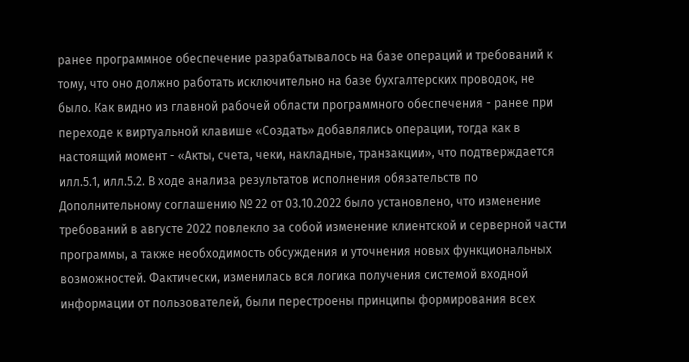ранее программное обеспечение разрабатывалось на базе операций и требований к тому, что оно должно работать исключительно на базе бухгалтерских проводок, не было. Как видно из главной рабочей области программного обеспечения - ранее при переходе к виртуальной клавише «Создать» добавлялись операции, тогда как в настоящий момент - «Акты, счета, чеки, накладные, транзакции», что подтверждается илл.5.1, илл.5.2. В ходе анализа результатов исполнения обязательств по Дополнительному соглашению № 22 от 03.10.2022 было установлено, что изменение требований в августе 2022 повлекло за собой изменение клиентской и серверной части программы, а также необходимость обсуждения и уточнения новых функциональных возможностей. Фактически, изменилась вся логика получения системой входной информации от пользователей, были перестроены принципы формирования всех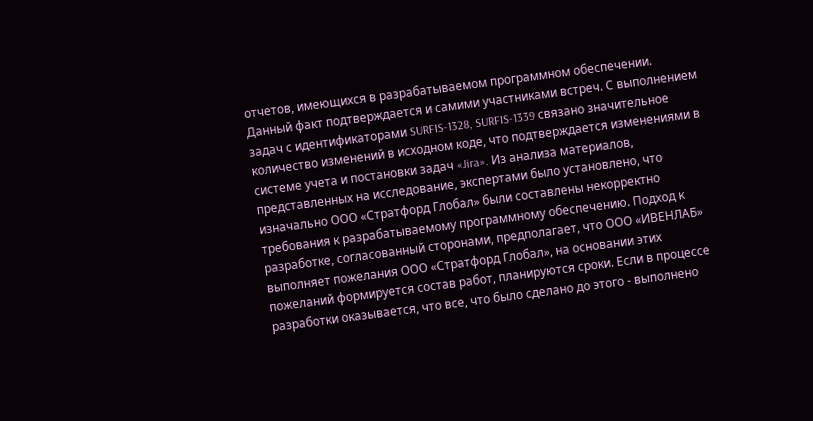отчетов, имеющихся в разрабатываемом программном обеспечении. Данный факт подтверждается и самими участниками встреч. С выполнением задач с идентификаторами SURFIS-1328, SURFIS-1339 связано значительное количество изменений в исходном коде, что подтверждается изменениями в системе учета и постановки задач «Jira». Из анализа материалов, представленных на исследование, экспертами было установлено, что изначально ООО «Стратфорд Глобал» были составлены некорректно требования к разрабатываемому программному обеспечению. Подход к разработке, согласованный сторонами, предполагает, что ООО «ИВЕНЛАБ» выполняет пожелания ООО «Стратфорд Глобал», на основании этих пожеланий формируется состав работ, планируются сроки. Если в процессе разработки оказывается, что все, что было сделано до этого - выполнено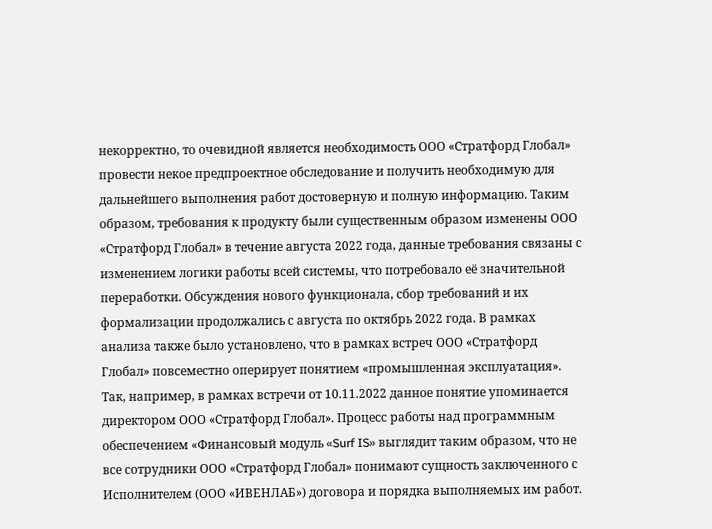некорректно, то очевидной является необходимость ООО «Стратфорд Глобал» провести некое предпроектное обследование и получить необходимую для дальнейшего выполнения работ достоверную и полную информацию. Таким образом, требования к продукту были существенным образом изменены ООО «Стратфорд Глобал» в течение августа 2022 года, данные требования связаны с изменением логики работы всей системы, что потребовало её значительной переработки. Обсуждения нового функционала, сбор требований и их формализации продолжались с августа по октябрь 2022 года. В рамках анализа также было установлено, что в рамках встреч ООО «Стратфорд Глобал» повсеместно оперирует понятием «промышленная эксплуатация». Так, например, в рамках встречи от 10.11.2022 данное понятие упоминается директором ООО «Стратфорд Глобал». Процесс работы над программным обеспечением «Финансовый модуль «Surf IS» выглядит таким образом, что не все сотрудники ООО «Стратфорд Глобал» понимают сущность заключенного с Исполнителем (ООО «ИВЕНЛАБ») договора и порядка выполняемых им работ.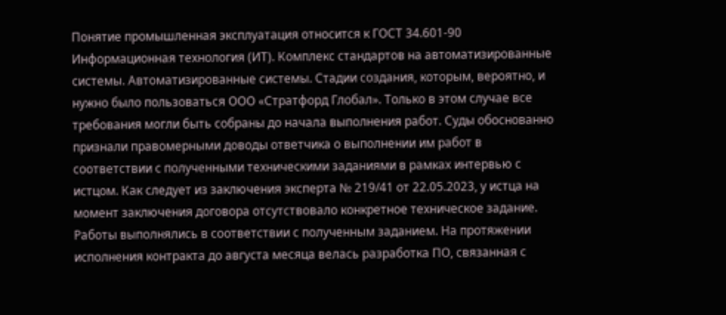Понятие промышленная эксплуатация относится к ГОСТ 34.601-90 Информационная технология (ИТ). Комплекс стандартов на автоматизированные системы. Автоматизированные системы. Стадии создания, которым, вероятно, и нужно было пользоваться ООО «Стратфорд Глобал». Только в этом случае все требования могли быть собраны до начала выполнения работ. Суды обоснованно признали правомерными доводы ответчика о выполнении им работ в соответствии с полученными техническими заданиями в рамках интервью с истцом. Как следует из заключения эксперта № 219/41 от 22.05.2023, у истца на момент заключения договора отсутствовало конкретное техническое задание. Работы выполнялись в соответствии с полученным заданием. На протяжении исполнения контракта до августа месяца велась разработка ПО, связанная с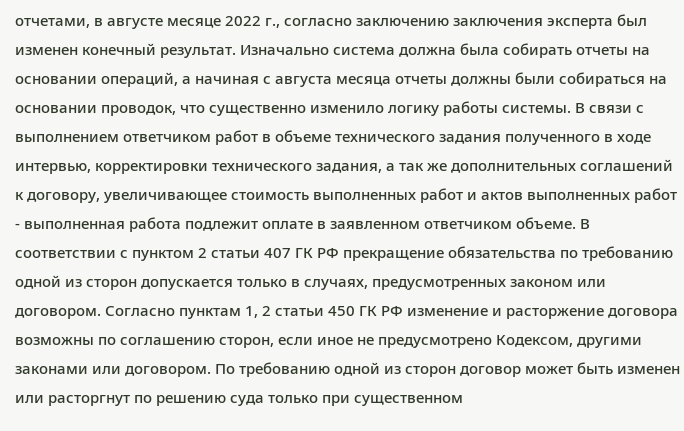отчетами, в августе месяце 2022 г., согласно заключению заключения эксперта был изменен конечный результат. Изначально система должна была собирать отчеты на основании операций, а начиная с августа месяца отчеты должны были собираться на основании проводок, что существенно изменило логику работы системы. В связи с выполнением ответчиком работ в объеме технического задания полученного в ходе интервью, корректировки технического задания, а так же дополнительных соглашений к договору, увеличивающее стоимость выполненных работ и актов выполненных работ - выполненная работа подлежит оплате в заявленном ответчиком объеме. В соответствии с пунктом 2 статьи 407 ГК РФ прекращение обязательства по требованию одной из сторон допускается только в случаях, предусмотренных законом или договором. Согласно пунктам 1, 2 статьи 450 ГК РФ изменение и расторжение договора возможны по соглашению сторон, если иное не предусмотрено Кодексом, другими законами или договором. По требованию одной из сторон договор может быть изменен или расторгнут по решению суда только при существенном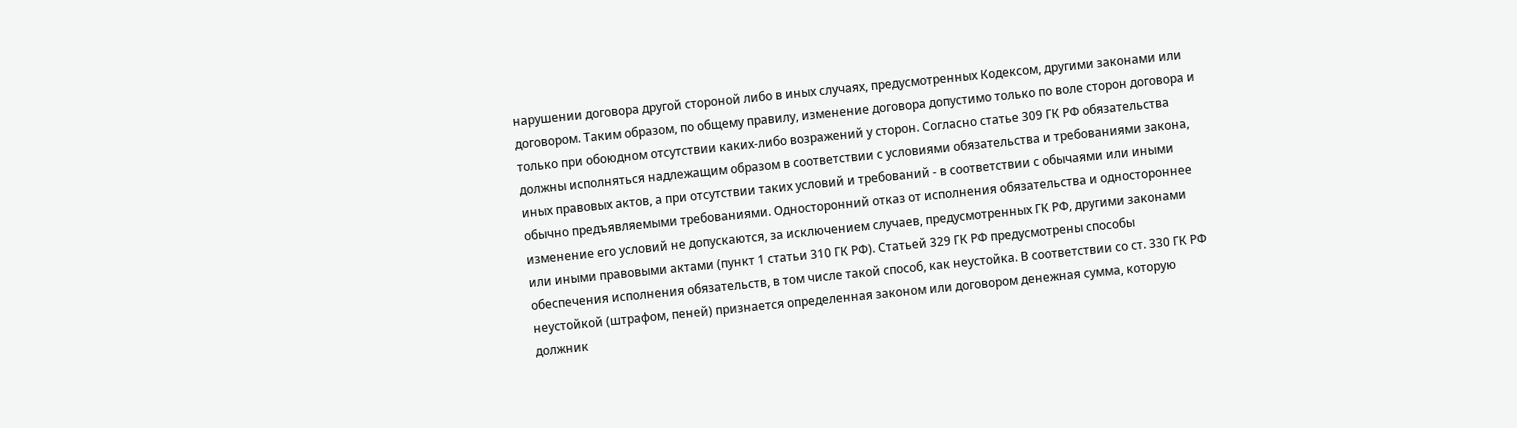нарушении договора другой стороной либо в иных случаях, предусмотренных Кодексом, другими законами или договором. Таким образом, по общему правилу, изменение договора допустимо только по воле сторон договора и только при обоюдном отсутствии каких-либо возражений у сторон. Согласно статье 309 ГК РФ обязательства должны исполняться надлежащим образом в соответствии с условиями обязательства и требованиями закона, иных правовых актов, а при отсутствии таких условий и требований - в соответствии с обычаями или иными обычно предъявляемыми требованиями. Односторонний отказ от исполнения обязательства и одностороннее изменение его условий не допускаются, за исключением случаев, предусмотренных ГК РФ, другими законами или иными правовыми актами (пункт 1 статьи 310 ГК РФ). Статьей 329 ГК РФ предусмотрены способы обеспечения исполнения обязательств, в том числе такой способ, как неустойка. В соответствии со ст. 330 ГК РФ неустойкой (штрафом, пеней) признается определенная законом или договором денежная сумма, которую должник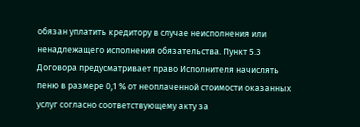обязан уплатить кредитору в случае неисполнения или ненадлежащего исполнения обязательства. Пункт 5.3 Договора предусматривает право Исполнителя начислять пеню в размере 0,1 % от неоплаченной стоимости оказанных услуг согласно соответствующему акту за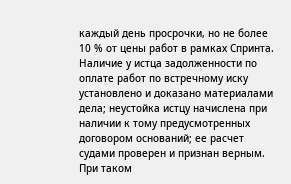каждый день просрочки, но не более 10 % от цены работ в рамках Спринта. Наличие у истца задолженности по оплате работ по встречному иску установлено и доказано материалами дела; неустойка истцу начислена при наличии к тому предусмотренных договором оснований; ее расчет судами проверен и признан верным. При таком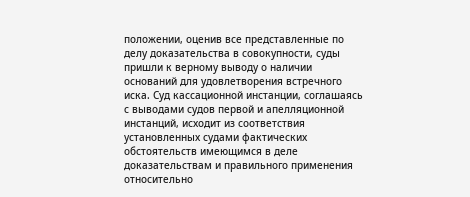положении, оценив все представленные по делу доказательства в совокупности, суды пришли к верному выводу о наличии оснований для удовлетворения встречного иска. Суд кассационной инстанции, соглашаясь с выводами судов первой и апелляционной инстанций, исходит из соответствия установленных судами фактических обстоятельств имеющимся в деле доказательствам и правильного применения относительно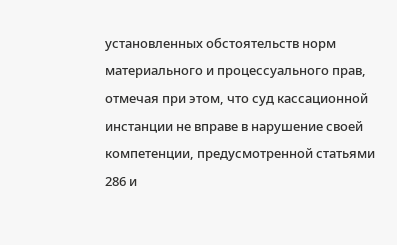установленных обстоятельств норм материального и процессуального прав, отмечая при этом, что суд кассационной инстанции не вправе в нарушение своей компетенции, предусмотренной статьями 286 и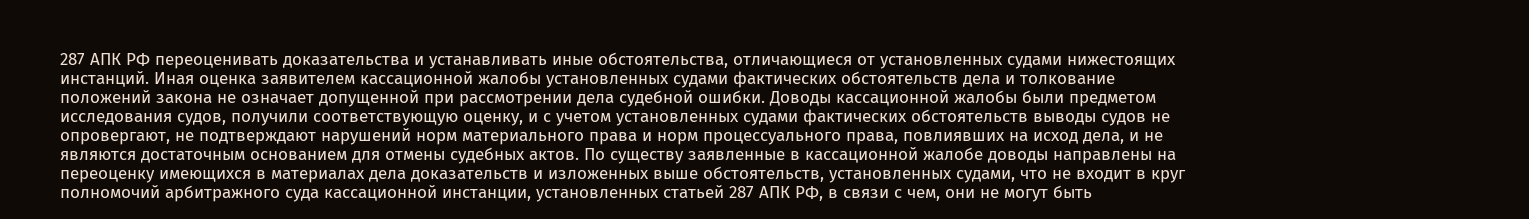287 АПК РФ переоценивать доказательства и устанавливать иные обстоятельства, отличающиеся от установленных судами нижестоящих инстанций. Иная оценка заявителем кассационной жалобы установленных судами фактических обстоятельств дела и толкование положений закона не означает допущенной при рассмотрении дела судебной ошибки. Доводы кассационной жалобы были предметом исследования судов, получили соответствующую оценку, и с учетом установленных судами фактических обстоятельств выводы судов не опровергают, не подтверждают нарушений норм материального права и норм процессуального права, повлиявших на исход дела, и не являются достаточным основанием для отмены судебных актов. По существу заявленные в кассационной жалобе доводы направлены на переоценку имеющихся в материалах дела доказательств и изложенных выше обстоятельств, установленных судами, что не входит в круг полномочий арбитражного суда кассационной инстанции, установленных статьей 287 АПК РФ, в связи с чем, они не могут быть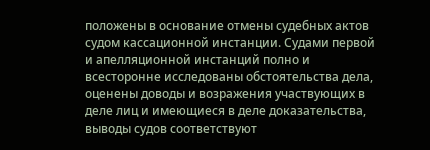положены в основание отмены судебных актов судом кассационной инстанции. Судами первой и апелляционной инстанций полно и всесторонне исследованы обстоятельства дела, оценены доводы и возражения участвующих в деле лиц и имеющиеся в деле доказательства, выводы судов соответствуют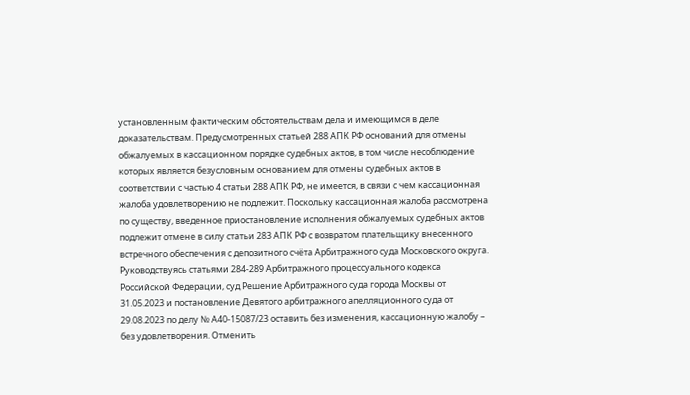установленным фактическим обстоятельствам дела и имеющимся в деле доказательствам. Предусмотренных статьей 288 АПК РФ оснований для отмены обжалуемых в кассационном порядке судебных актов, в том числе несоблюдение которых является безусловным основанием для отмены судебных актов в соответствии с частью 4 статьи 288 АПК РФ, не имеется, в связи с чем кассационная жалоба удовлетворению не подлежит. Поскольку кассационная жалоба рассмотрена по существу, введенное приостановление исполнения обжалуемых судебных актов подлежит отмене в силу статьи 283 АПК РФ с возвратом плательщику внесенного встречного обеспечения с депозитного счёта Арбитражного суда Московского округа. Руководствуясь статьями 284-289 Арбитражного процессуального кодекса Российской Федерации, суд Решение Арбитражного суда города Москвы от 31.05.2023 и постановление Девятого арбитражного апелляционного суда от 29.08.2023 по делу № А40-15087/23 оставить без изменения, кассационную жалобу – без удовлетворения. Отменить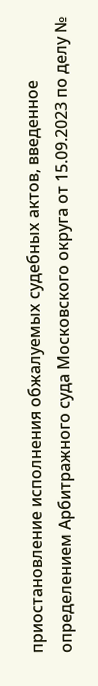приостановление исполнения обжалуемых судебных актов, введенное определением Арбитражного суда Московского округа от 15.09.2023 по делу №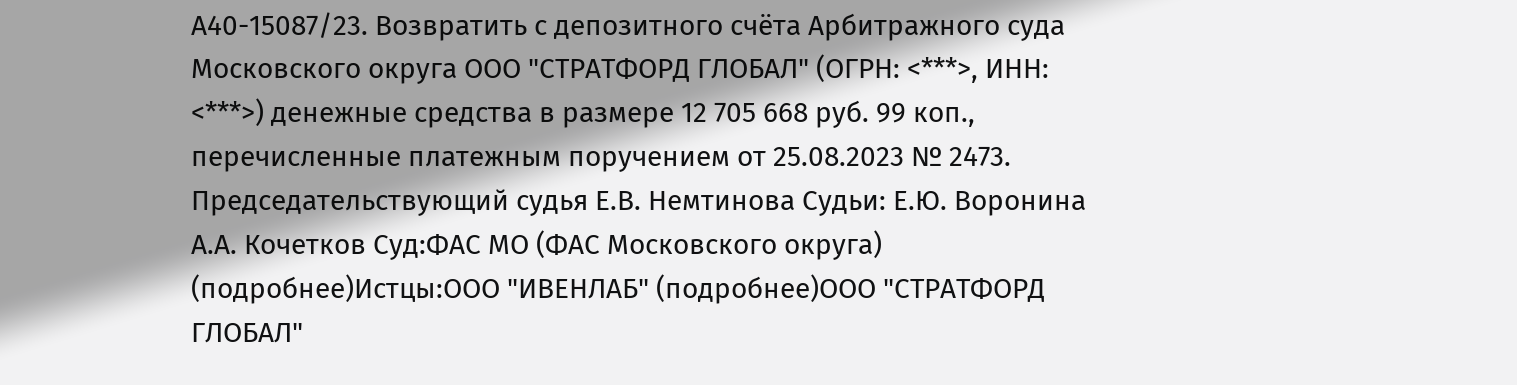А40-15087/23. Возвратить с депозитного счёта Арбитражного суда Московского округа ООО "СТРАТФОРД ГЛОБАЛ" (ОГРН: <***>, ИНН: <***>) денежные средства в размере 12 705 668 руб. 99 коп., перечисленные платежным поручением от 25.08.2023 № 2473. Председательствующий судья Е.В. Немтинова Судьи: Е.Ю. Воронина А.А. Кочетков Суд:ФАС МО (ФАС Московского округа) (подробнее)Истцы:ООО "ИВЕНЛАБ" (подробнее)ООО "СТРАТФОРД ГЛОБАЛ"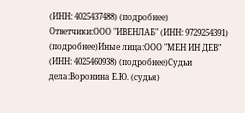(ИНН: 4025437488) (подробнее) Ответчики:ООО "ИВЕНЛАБ" (ИНН: 9729254391) (подробнее)Иные лица:ООО "МЕН ИН ДЕВ" (ИНН: 4025460938) (подробнее)Судьи дела:Воронина Е.Ю. (судья)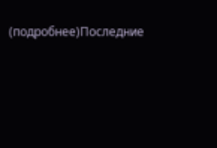(подробнее)Последние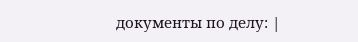документы по делу: |